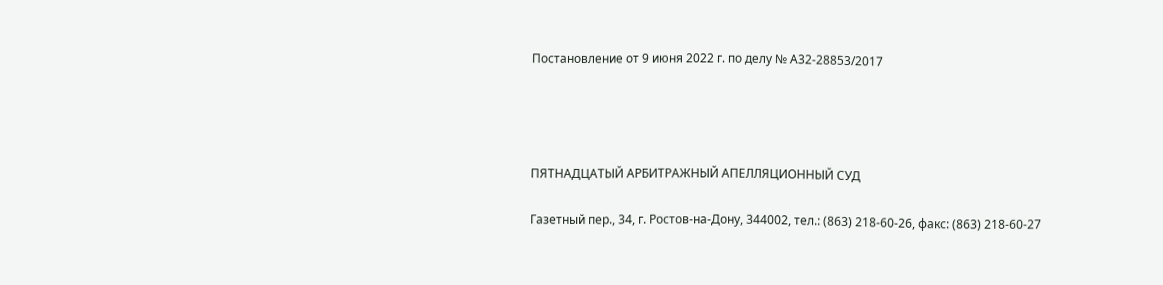Постановление от 9 июня 2022 г. по делу № А32-28853/2017




ПЯТНАДЦАТЫЙ АРБИТРАЖНЫЙ АПЕЛЛЯЦИОННЫЙ СУД

Газетный пер., 34, г. Ростов-на-Дону, 344002, тел.: (863) 218-60-26, факс: (863) 218-60-27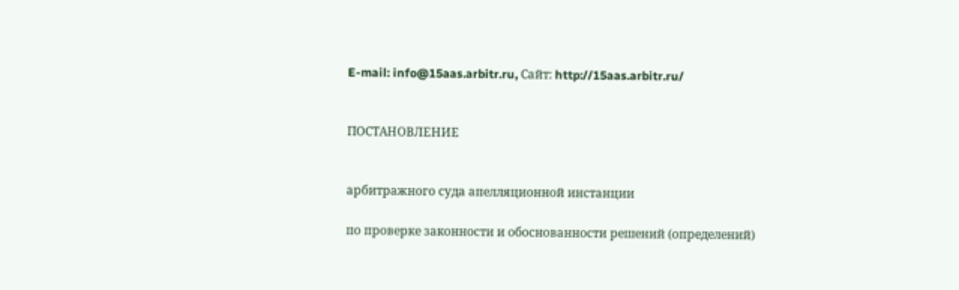E-mail: info@15aas.arbitr.ru, Сайт: http://15aas.arbitr.ru/


ПОСТАНОВЛЕНИЕ


арбитражного суда апелляционной инстанции

по проверке законности и обоснованности решений (определений)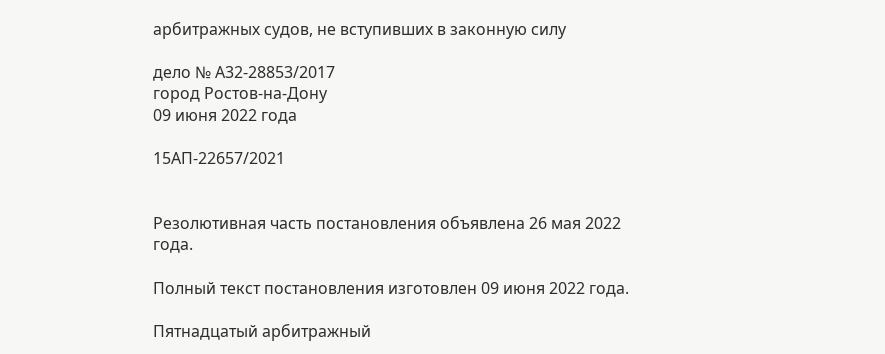арбитражных судов, не вступивших в законную силу

дело № А32-28853/2017
город Ростов-на-Дону
09 июня 2022 года

15АП-22657/2021


Резолютивная часть постановления объявлена 26 мая 2022 года.

Полный текст постановления изготовлен 09 июня 2022 года.

Пятнадцатый арбитражный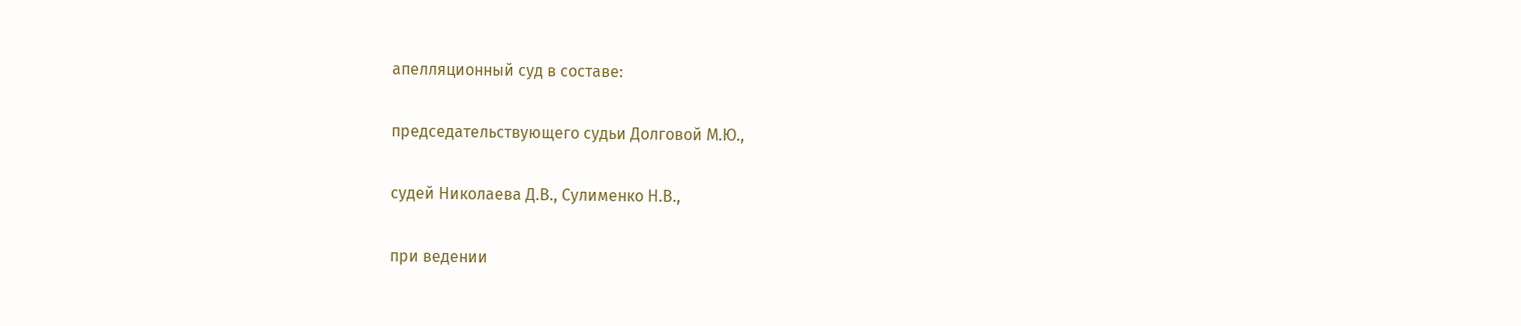апелляционный суд в составе:

председательствующего судьи Долговой М.Ю.,

судей Николаева Д.В., Сулименко Н.В.,

при ведении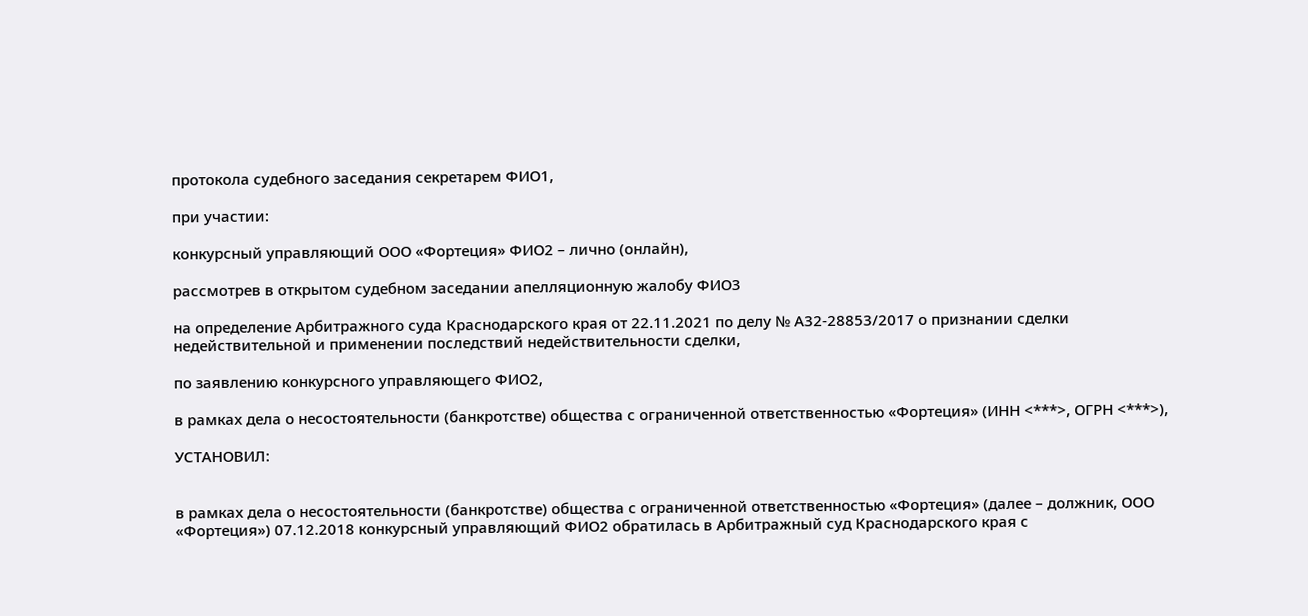протокола судебного заседания секретарем ФИО1,

при участии:

конкурсный управляющий ООО «Фортеция» ФИО2 – лично (онлайн),

рассмотрев в открытом судебном заседании апелляционную жалобу ФИО3

на определение Арбитражного суда Краснодарского края от 22.11.2021 по делу № А32-28853/2017 о признании сделки недействительной и применении последствий недействительности сделки,

по заявлению конкурсного управляющего ФИО2,

в рамках дела о несостоятельности (банкротстве) общества с ограниченной ответственностью «Фортеция» (ИНН <***>, ОГРН <***>),

УСТАНОВИЛ:


в рамках дела о несостоятельности (банкротстве) общества с ограниченной ответственностью «Фортеция» (далее – должник, ООО «Фортеция») 07.12.2018 конкурсный управляющий ФИО2 обратилась в Арбитражный суд Краснодарского края с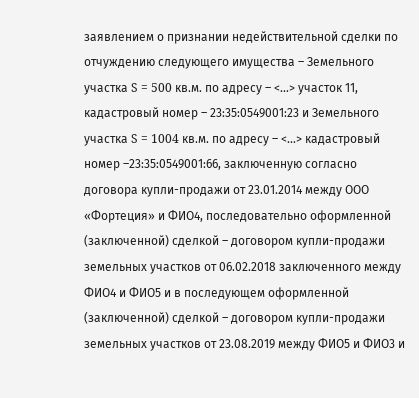заявлением о признании недействительной сделки по отчуждению следующего имущества – Земельного участка S = 500 кв.м. по адресу – <...> участок 11, кадастровый номер – 23:35:0549001:23 и Земельного участка S = 1004 кв.м. по адресу – <...> кадастровый номер –23:35:0549001:66, заключенную согласно договора купли-продажи от 23.01.2014 между ООО «Фортеция» и ФИО4, последовательно оформленной (заключенной) сделкой – договором купли-продажи земельных участков от 06.02.2018 заключенного между ФИО4 и ФИО5 и в последующем оформленной (заключенной) сделкой – договором купли-продажи земельных участков от 23.08.2019 между ФИО5 и ФИО3 и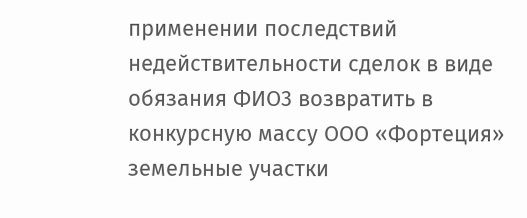применении последствий недействительности сделок в виде обязания ФИО3 возвратить в конкурсную массу ООО «Фортеция» земельные участки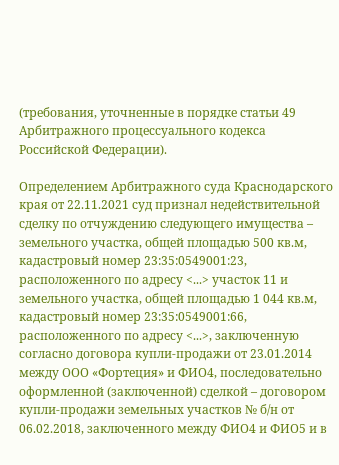(требования, уточненные в порядке статьи 49 Арбитражного процессуального кодекса Российской Федерации).

Определением Арбитражного суда Краснодарского края от 22.11.2021 суд признал недействительной сделку по отчуждению следующего имущества – земельного участка, общей площадью 500 кв.м, кадастровый номер 23:35:0549001:23, расположенного по адресу <...> участок 11 и земельного участка, общей площадью 1 044 кв.м, кадастровый номер 23:35:0549001:66, расположенного по адресу <...>, заключенную согласно договора купли-продажи от 23.01.2014 между ООО «Фортеция» и ФИО4, последовательно оформленной (заключенной) сделкой – договором купли-продажи земельных участков № б/н от 06.02.2018, заключенного между ФИО4 и ФИО5 и в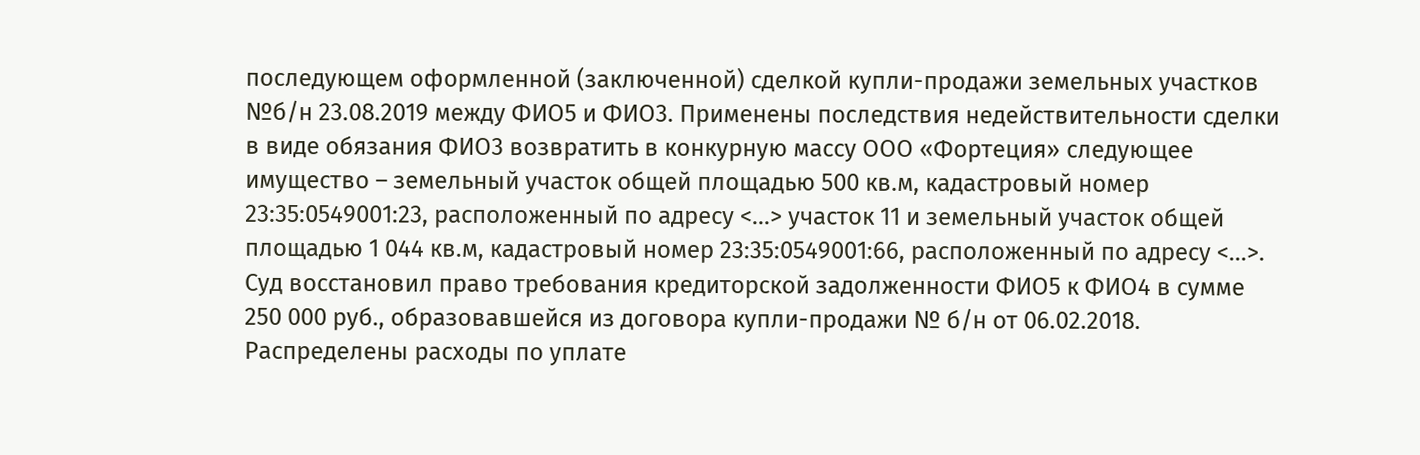последующем оформленной (заключенной) сделкой купли-продажи земельных участков №б/н 23.08.2019 между ФИО5 и ФИО3. Применены последствия недействительности сделки в виде обязания ФИО3 возвратить в конкурную массу ООО «Фортеция» следующее имущество – земельный участок общей площадью 500 кв.м, кадастровый номер 23:35:0549001:23, расположенный по адресу <...> участок 11 и земельный участок общей площадью 1 044 кв.м, кадастровый номер 23:35:0549001:66, расположенный по адресу <...>. Суд восстановил право требования кредиторской задолженности ФИО5 к ФИО4 в сумме 250 000 руб., образовавшейся из договора купли-продажи № б/н от 06.02.2018. Распределены расходы по уплате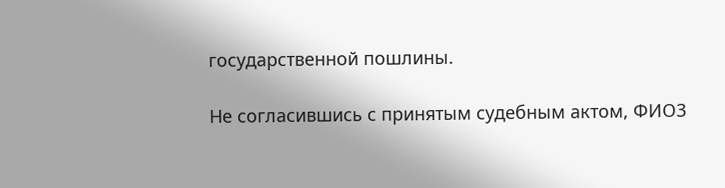государственной пошлины.

Не согласившись с принятым судебным актом, ФИО3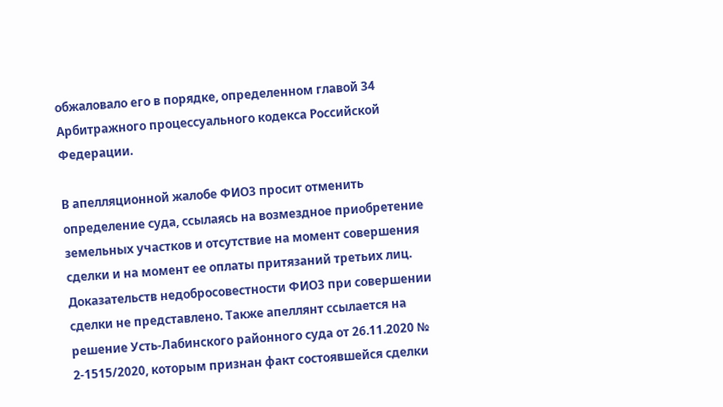обжаловало его в порядке, определенном главой 34 Арбитражного процессуального кодекса Российской Федерации.

В апелляционной жалобе ФИО3 просит отменить определение суда, ссылаясь на возмездное приобретение земельных участков и отсутствие на момент совершения сделки и на момент ее оплаты притязаний третьих лиц. Доказательств недобросовестности ФИО3 при совершении сделки не представлено. Также апеллянт ссылается на решение Усть-Лабинского районного суда от 26.11.2020 № 2-1515/2020, которым признан факт состоявшейся сделки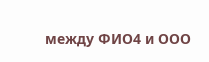между ФИО4 и ООО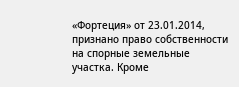«Фортеция» от 23.01.2014, признано право собственности на спорные земельные участка. Кроме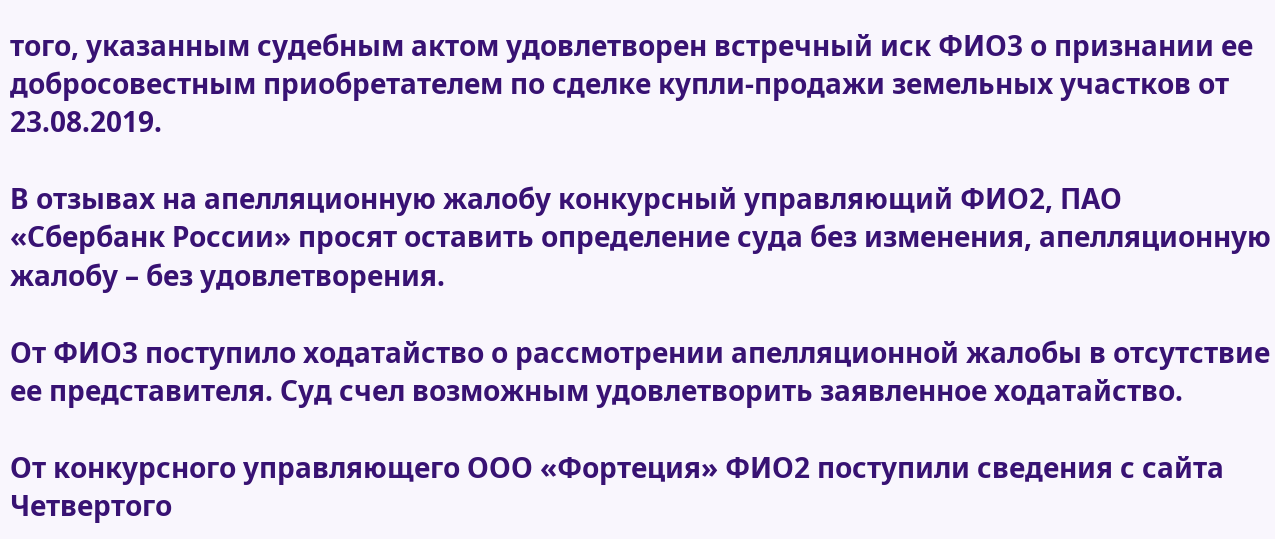того, указанным судебным актом удовлетворен встречный иск ФИО3 о признании ее добросовестным приобретателем по сделке купли-продажи земельных участков от 23.08.2019.

В отзывах на апелляционную жалобу конкурсный управляющий ФИО2, ПАО «Сбербанк России» просят оставить определение суда без изменения, апелляционную жалобу – без удовлетворения.

От ФИО3 поступило ходатайство о рассмотрении апелляционной жалобы в отсутствие ее представителя. Суд счел возможным удовлетворить заявленное ходатайство.

От конкурсного управляющего ООО «Фортеция» ФИО2 поступили сведения с сайта Четвертого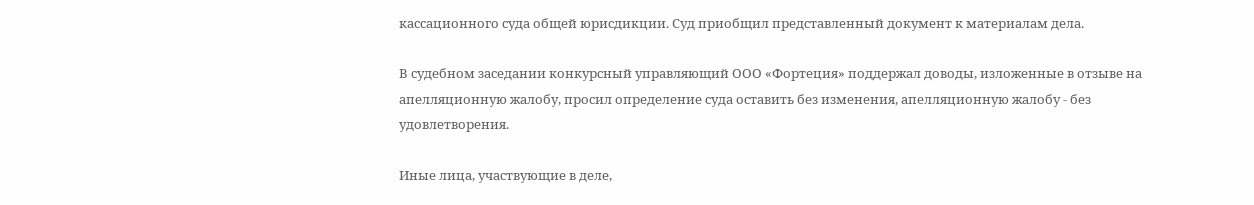кассационного суда общей юрисдикции. Суд приобщил представленный документ к материалам дела.

В судебном заседании конкурсный управляющий ООО «Фортеция» поддержал доводы, изложенные в отзыве на апелляционную жалобу, просил определение суда оставить без изменения, апелляционную жалобу - без удовлетворения.

Иные лица, участвующие в деле,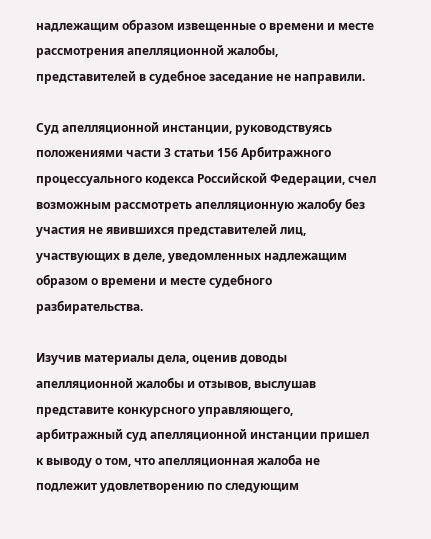надлежащим образом извещенные о времени и месте рассмотрения апелляционной жалобы, представителей в судебное заседание не направили.

Суд апелляционной инстанции, руководствуясь положениями части 3 статьи 156 Арбитражного процессуального кодекса Российской Федерации, счел возможным рассмотреть апелляционную жалобу без участия не явившихся представителей лиц, участвующих в деле, уведомленных надлежащим образом о времени и месте судебного разбирательства.

Изучив материалы дела, оценив доводы апелляционной жалобы и отзывов, выслушав представите конкурсного управляющего, арбитражный суд апелляционной инстанции пришел к выводу о том, что апелляционная жалоба не подлежит удовлетворению по следующим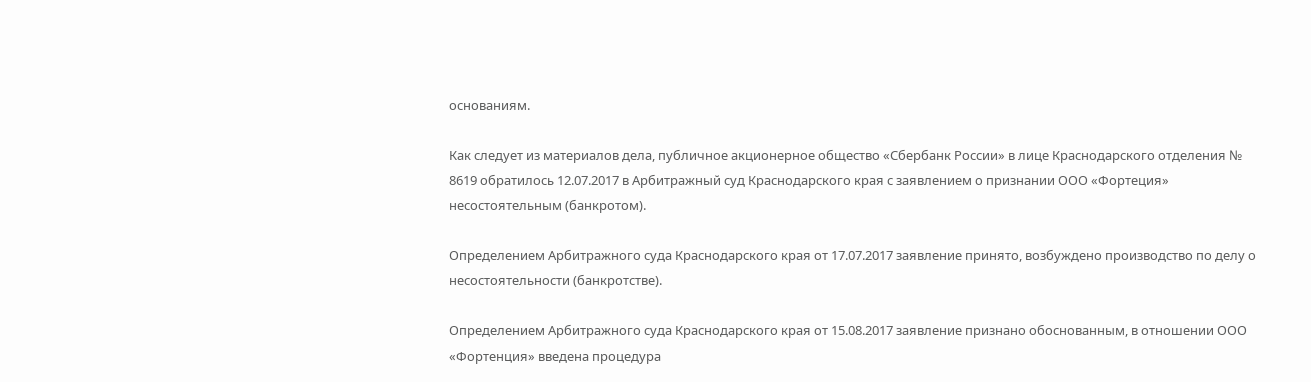основаниям.

Как следует из материалов дела, публичное акционерное общество «Сбербанк России» в лице Краснодарского отделения № 8619 обратилось 12.07.2017 в Арбитражный суд Краснодарского края с заявлением о признании ООО «Фортеция» несостоятельным (банкротом).

Определением Арбитражного суда Краснодарского края от 17.07.2017 заявление принято, возбуждено производство по делу о несостоятельности (банкротстве).

Определением Арбитражного суда Краснодарского края от 15.08.2017 заявление признано обоснованным, в отношении ООО «Фортенция» введена процедура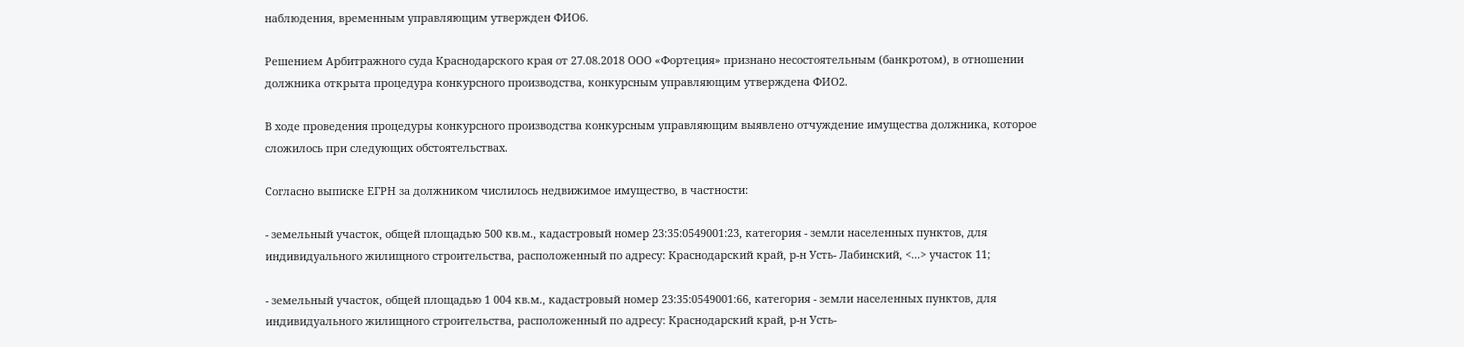наблюдения, временным управляющим утвержден ФИО6.

Решением Арбитражного суда Краснодарского края от 27.08.2018 ООО «Фортеция» признано несостоятельным (банкротом), в отношении должника открыта процедура конкурсного производства, конкурсным управляющим утверждена ФИО2.

В ходе проведения процедуры конкурсного производства конкурсным управляющим выявлено отчуждение имущества должника, которое сложилось при следующих обстоятельствах.

Согласно выписке ЕГРН за должником числилось недвижимое имущество, в частности:

- земельный участок, общей площадью 500 кв.м., кадастровый номер 23:35:0549001:23, категория - земли населенных пунктов, для индивидуального жилищного строительства, расположенный по адресу: Краснодарский край, р-н Усть- Лабинский, <...> участок 11;

- земельный участок, общей площадью 1 004 кв.м., кадастровый номер 23:35:0549001:66, категория - земли населенных пунктов, для индивидуального жилищного строительства, расположенный по адресу: Краснодарский край, р-н Усть-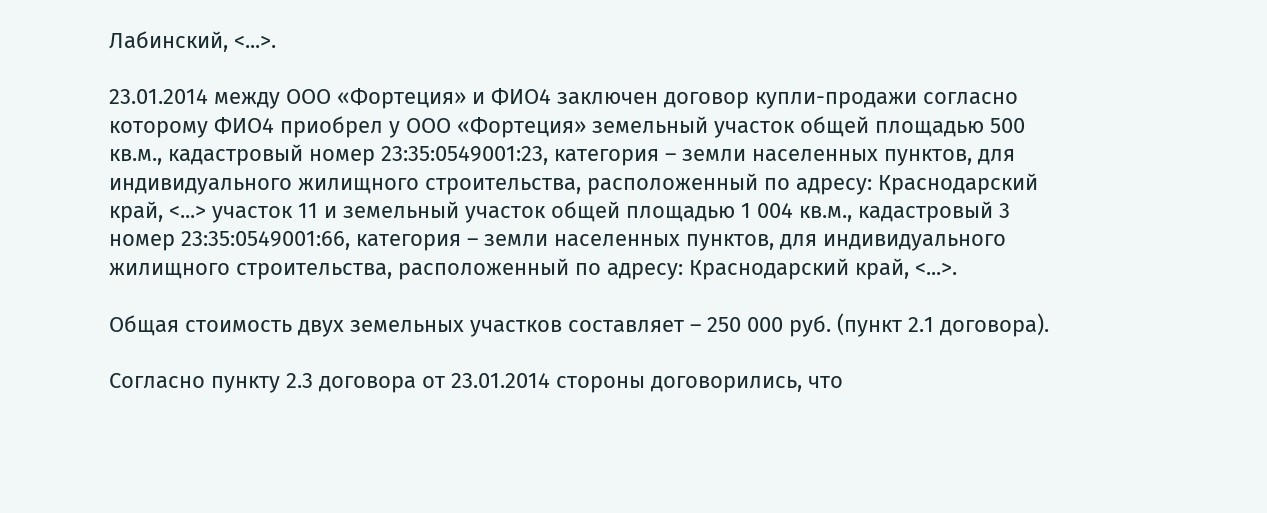Лабинский, <...>.

23.01.2014 между ООО «Фортеция» и ФИО4 заключен договор купли-продажи согласно которому ФИО4 приобрел у ООО «Фортеция» земельный участок общей площадью 500 кв.м., кадастровый номер 23:35:0549001:23, категория – земли населенных пунктов, для индивидуального жилищного строительства, расположенный по адресу: Краснодарский край, <...> участок 11 и земельный участок общей площадью 1 004 кв.м., кадастровый 3 номер 23:35:0549001:66, категория – земли населенных пунктов, для индивидуального жилищного строительства, расположенный по адресу: Краснодарский край, <...>.

Общая стоимость двух земельных участков составляет – 250 000 руб. (пункт 2.1 договора).

Согласно пункту 2.3 договора от 23.01.2014 стороны договорились, что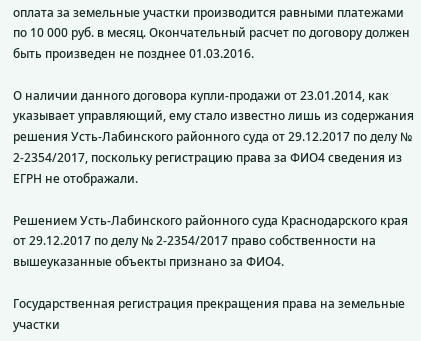оплата за земельные участки производится равными платежами по 10 000 руб. в месяц. Окончательный расчет по договору должен быть произведен не позднее 01.03.2016.

О наличии данного договора купли-продажи от 23.01.2014, как указывает управляющий, ему стало известно лишь из содержания решения Усть-Лабинского районного суда от 29.12.2017 по делу № 2-2354/2017, поскольку регистрацию права за ФИО4 сведения из ЕГРН не отображали.

Решением Усть-Лабинского районного суда Краснодарского края от 29.12.2017 по делу № 2-2354/2017 право собственности на вышеуказанные объекты признано за ФИО4.

Государственная регистрация прекращения права на земельные участки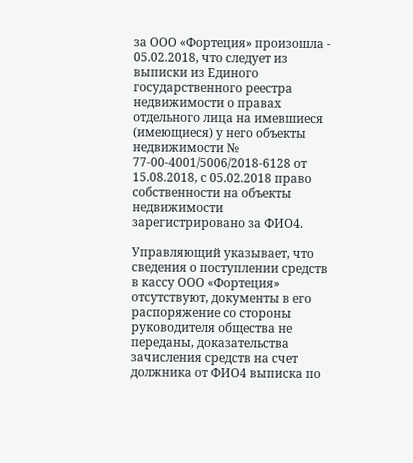за ООО «Фортеция» произошла - 05.02.2018, что следует из выписки из Единого государственного реестра недвижимости о правах отдельного лица на имевшиеся (имеющиеся) у него объекты недвижимости № 77-00-4001/5006/2018-6128 от 15.08.2018, с 05.02.2018 право собственности на объекты недвижимости зарегистрировано за ФИО4.

Управляющий указывает, что сведения о поступлении средств в кассу ООО «Фортеция» отсутствуют, документы в его распоряжение со стороны руководителя общества не переданы, доказательства зачисления средств на счет должника от ФИО4 выписка по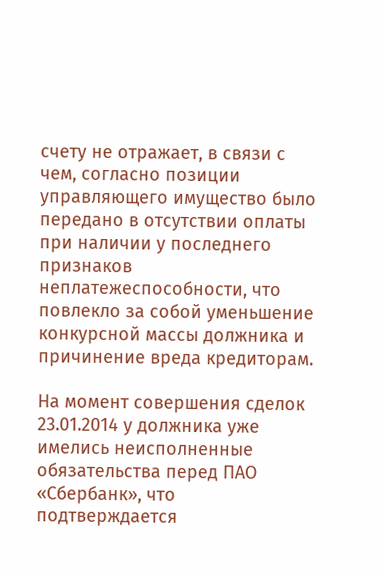счету не отражает, в связи с чем, согласно позиции управляющего имущество было передано в отсутствии оплаты при наличии у последнего признаков неплатежеспособности, что повлекло за собой уменьшение конкурсной массы должника и причинение вреда кредиторам.

На момент совершения сделок 23.01.2014 у должника уже имелись неисполненные обязательства перед ПАО «Сбербанк», что подтверждается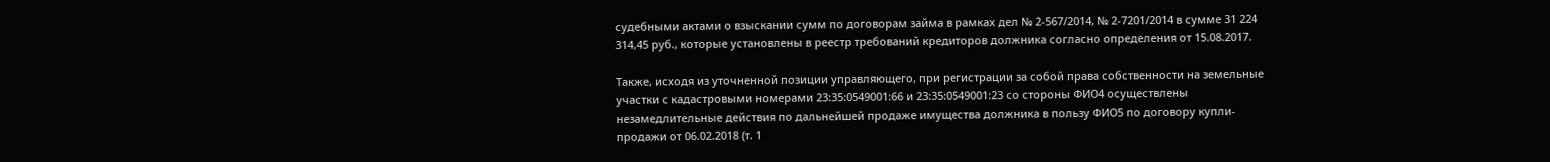судебными актами о взыскании сумм по договорам займа в рамках дел № 2-567/2014, № 2-7201/2014 в сумме 31 224 314,45 руб., которые установлены в реестр требований кредиторов должника согласно определения от 15.08.2017.

Также, исходя из уточненной позиции управляющего, при регистрации за собой права собственности на земельные участки с кадастровыми номерами 23:35:0549001:66 и 23:35:0549001:23 со стороны ФИО4 осуществлены незамедлительные действия по дальнейшей продаже имущества должника в пользу ФИО5 по договору купли-продажи от 06.02.2018 (т. 1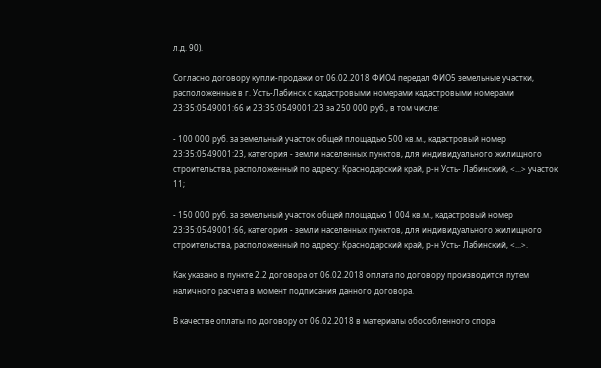л.д. 90).

Согласно договору купли-продажи от 06.02.2018 ФИО4 передал ФИО5 земельные участки, расположенные в г. Усть-Лабинск с кадастровыми номерами кадастровыми номерами 23:35:0549001:66 и 23:35:0549001:23 за 250 000 руб., в том числе:

- 100 000 руб. за земельный участок общей площадью 500 кв.м., кадастровый номер 23:35:0549001:23, категория - земли населенных пунктов, для индивидуального жилищного строительства, расположенный по адресу: Краснодарский край, р-н Усть- Лабинский, <...> участок 11;

- 150 000 руб. за земельный участок общей площадью 1 004 кв.м., кадастровый номер 23:35:0549001:66, категория - земли населенных пунктов, для индивидуального жилищного строительства, расположенный по адресу: Краснодарский край, р-н Усть- Лабинский, <...>.

Как указано в пункте 2.2 договора от 06.02.2018 оплата по договору производится путем наличного расчета в момент подписания данного договора.

В качестве оплаты по договору от 06.02.2018 в материалы обособленного спора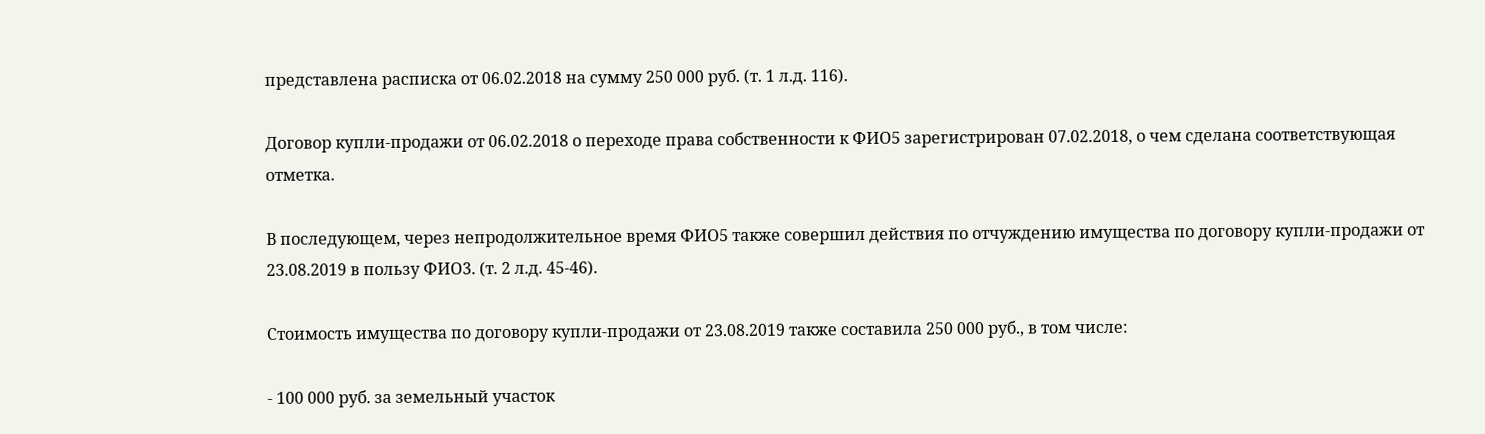представлена расписка от 06.02.2018 на сумму 250 000 руб. (т. 1 л.д. 116).

Договор купли-продажи от 06.02.2018 о переходе права собственности к ФИО5 зарегистрирован 07.02.2018, о чем сделана соответствующая отметка.

В последующем, через непродолжительное время ФИО5 также совершил действия по отчуждению имущества по договору купли-продажи от 23.08.2019 в пользу ФИО3. (т. 2 л.д. 45-46).

Стоимость имущества по договору купли-продажи от 23.08.2019 также составила 250 000 руб., в том числе:

- 100 000 руб. за земельный участок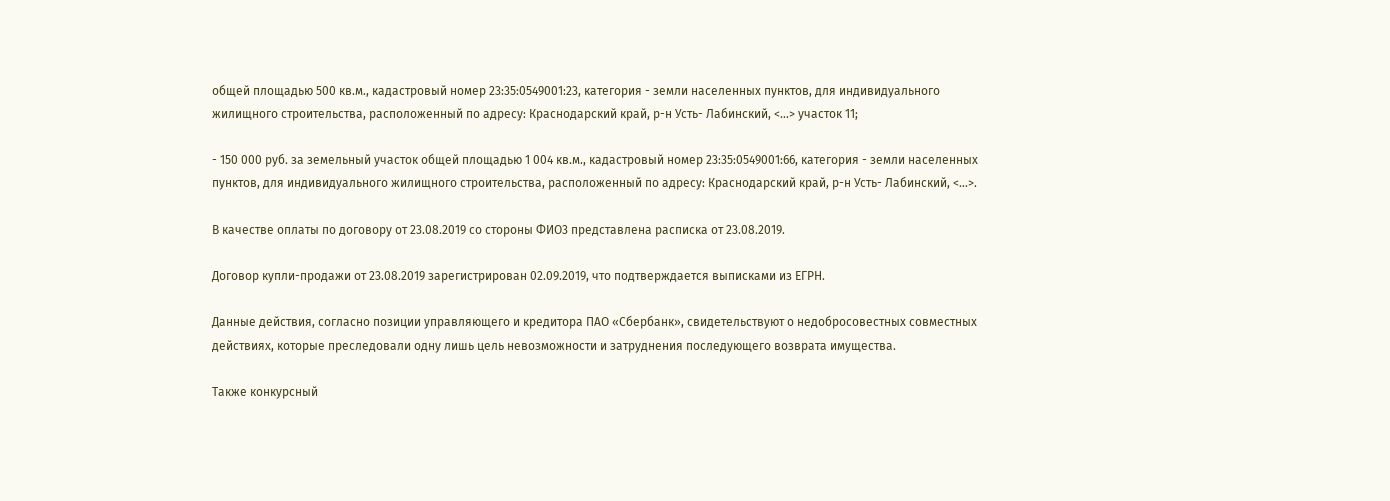общей площадью 500 кв.м., кадастровый номер 23:35:0549001:23, категория - земли населенных пунктов, для индивидуального жилищного строительства, расположенный по адресу: Краснодарский край, р-н Усть- Лабинский, <...> участок 11;

- 150 000 руб. за земельный участок общей площадью 1 004 кв.м., кадастровый номер 23:35:0549001:66, категория - земли населенных пунктов, для индивидуального жилищного строительства, расположенный по адресу: Краснодарский край, р-н Усть- Лабинский, <...>.

В качестве оплаты по договору от 23.08.2019 со стороны ФИО3 представлена расписка от 23.08.2019.

Договор купли-продажи от 23.08.2019 зарегистрирован 02.09.2019, что подтверждается выписками из ЕГРН.

Данные действия, согласно позиции управляющего и кредитора ПАО «Сбербанк», свидетельствуют о недобросовестных совместных действиях, которые преследовали одну лишь цель невозможности и затруднения последующего возврата имущества.

Также конкурсный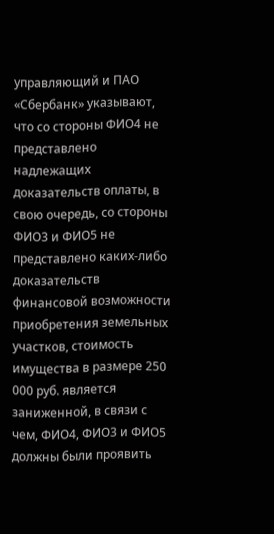управляющий и ПАО «Сбербанк» указывают, что со стороны ФИО4 не представлено надлежащих доказательств оплаты, в свою очередь, со стороны ФИО3 и ФИО5 не представлено каких-либо доказательств финансовой возможности приобретения земельных участков, стоимость имущества в размере 250 000 руб. является заниженной, в связи с чем, ФИО4, ФИО3 и ФИО5 должны были проявить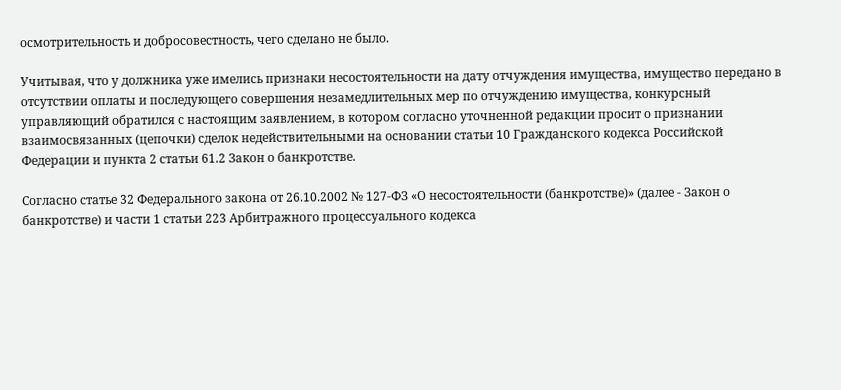осмотрительность и добросовестность, чего сделано не было.

Учитывая, что у должника уже имелись признаки несостоятельности на дату отчуждения имущества, имущество передано в отсутствии оплаты и последующего совершения незамедлительных мер по отчуждению имущества, конкурсный управляющий обратился с настоящим заявлением, в котором согласно уточненной редакции просит о признании взаимосвязанных (цепочки) сделок недействительными на основании статьи 10 Гражданского кодекса Российской Федерации и пункта 2 статьи 61.2 Закон о банкротстве.

Согласно статье 32 Федерального закона от 26.10.2002 № 127-ФЗ «О несостоятельности (банкротстве)» (далее - Закон о банкротстве) и части 1 статьи 223 Арбитражного процессуального кодекса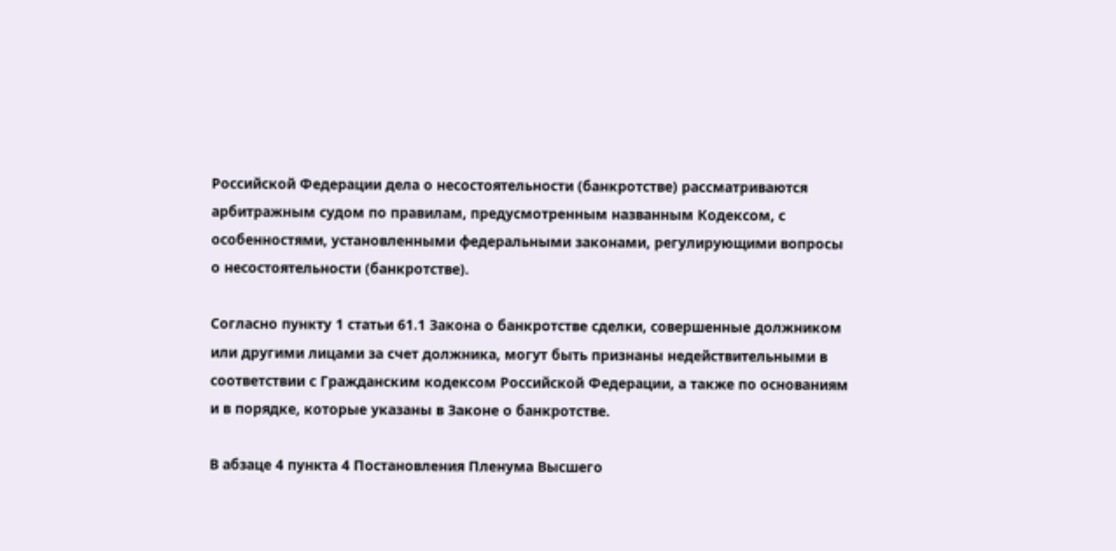Российской Федерации дела о несостоятельности (банкротстве) рассматриваются арбитражным судом по правилам, предусмотренным названным Кодексом, с особенностями, установленными федеральными законами, регулирующими вопросы о несостоятельности (банкротстве).

Согласно пункту 1 статьи 61.1 Закона о банкротстве сделки, совершенные должником или другими лицами за счет должника, могут быть признаны недействительными в соответствии с Гражданским кодексом Российской Федерации, а также по основаниям и в порядке, которые указаны в Законе о банкротстве.

В абзаце 4 пункта 4 Постановления Пленума Высшего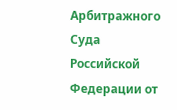Арбитражного Суда Российской Федерации от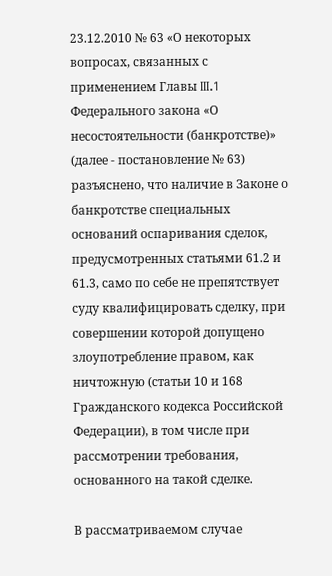23.12.2010 № 63 «О некоторых вопросах, связанных с применением Главы III.1 Федерального закона «О несостоятельности (банкротстве)» (далее - постановление № 63) разъяснено, что наличие в Законе о банкротстве специальных оснований оспаривания сделок, предусмотренных статьями 61.2 и 61.3, само по себе не препятствует суду квалифицировать сделку, при совершении которой допущено злоупотребление правом, как ничтожную (статьи 10 и 168 Гражданского кодекса Российской Федерации), в том числе при рассмотрении требования, основанного на такой сделке.

В рассматриваемом случае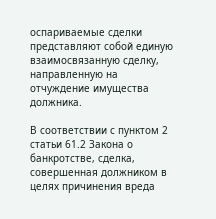оспариваемые сделки представляют собой единую взаимосвязанную сделку, направленную на отчуждение имущества должника.

В соответствии с пунктом 2 статьи 61.2 Закона о банкротстве, сделка, совершенная должником в целях причинения вреда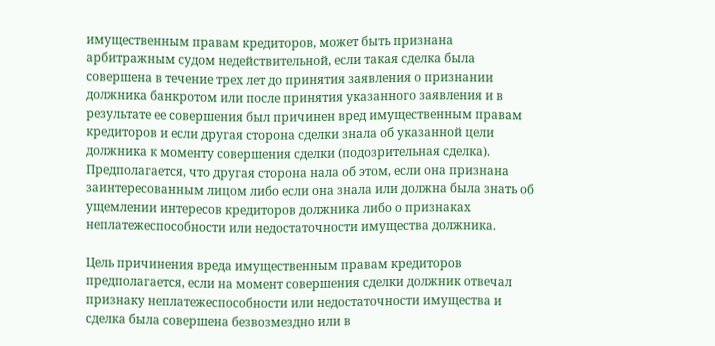имущественным правам кредиторов, может быть признана арбитражным судом недействительной, если такая сделка была совершена в течение трех лет до принятия заявления о признании должника банкротом или после принятия указанного заявления и в результате ее совершения был причинен вред имущественным правам кредиторов и если другая сторона сделки знала об указанной цели должника к моменту совершения сделки (подозрительная сделка). Предполагается, что другая сторона нала об этом, если она признана заинтересованным лицом либо если она знала или должна была знать об ущемлении интересов кредиторов должника либо о признаках неплатежеспособности или недостаточности имущества должника.

Цель причинения вреда имущественным правам кредиторов предполагается, если на момент совершения сделки должник отвечал признаку неплатежеспособности или недостаточности имущества и сделка была совершена безвозмездно или в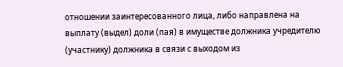отношении заинтересованного лица, либо направлена на выплату (выдел) доли (пая) в имуществе должника учредителю (участнику) должника в связи с выходом из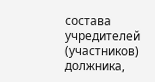состава учредителей (участников) должника,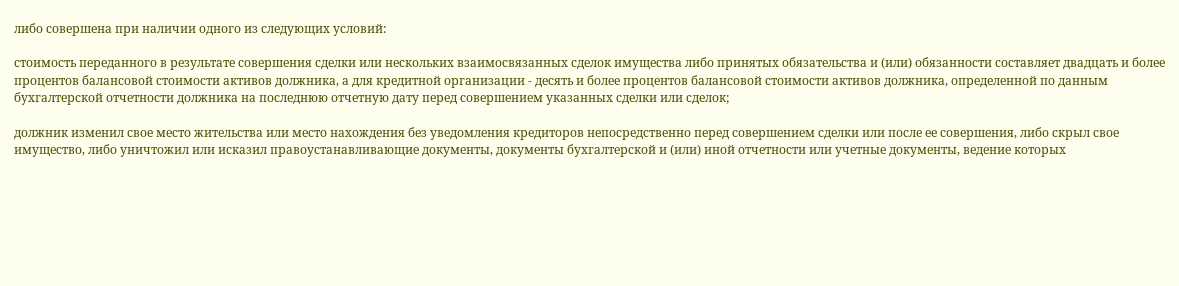либо совершена при наличии одного из следующих условий:

стоимость переданного в результате совершения сделки или нескольких взаимосвязанных сделок имущества либо принятых обязательства и (или) обязанности составляет двадцать и более процентов балансовой стоимости активов должника, а для кредитной организации - десять и более процентов балансовой стоимости активов должника, определенной по данным бухгалтерской отчетности должника на последнюю отчетную дату перед совершением указанных сделки или сделок;

должник изменил свое место жительства или место нахождения без уведомления кредиторов непосредственно перед совершением сделки или после ее совершения, либо скрыл свое имущество, либо уничтожил или исказил правоустанавливающие документы, документы бухгалтерской и (или) иной отчетности или учетные документы, ведение которых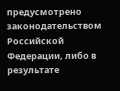предусмотрено законодательством Российской Федерации, либо в результате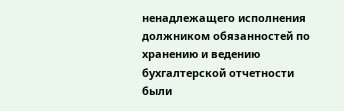ненадлежащего исполнения должником обязанностей по хранению и ведению бухгалтерской отчетности были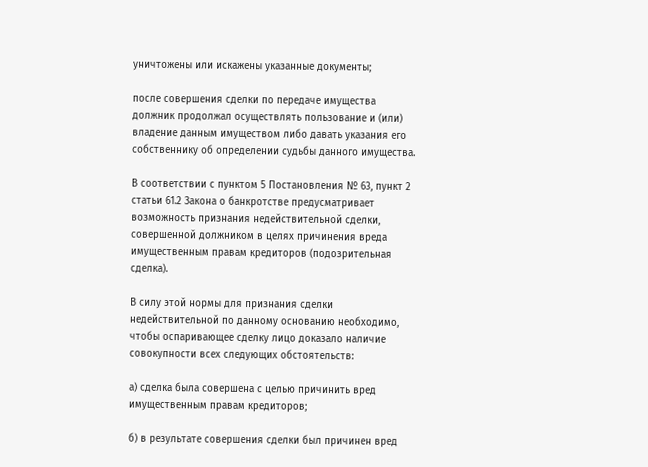уничтожены или искажены указанные документы;

после совершения сделки по передаче имущества должник продолжал осуществлять пользование и (или) владение данным имуществом либо давать указания его собственнику об определении судьбы данного имущества.

В соответствии с пунктом 5 Постановления № 63, пункт 2 статьи 61.2 Закона о банкротстве предусматривает возможность признания недействительной сделки, совершенной должником в целях причинения вреда имущественным правам кредиторов (подозрительная сделка).

В силу этой нормы для признания сделки недействительной по данному основанию необходимо, чтобы оспаривающее сделку лицо доказало наличие совокупности всех следующих обстоятельств:

а) сделка была совершена с целью причинить вред имущественным правам кредиторов;

б) в результате совершения сделки был причинен вред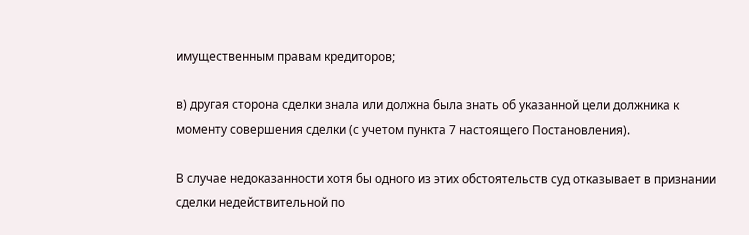имущественным правам кредиторов;

в) другая сторона сделки знала или должна была знать об указанной цели должника к моменту совершения сделки (с учетом пункта 7 настоящего Постановления).

В случае недоказанности хотя бы одного из этих обстоятельств суд отказывает в признании сделки недействительной по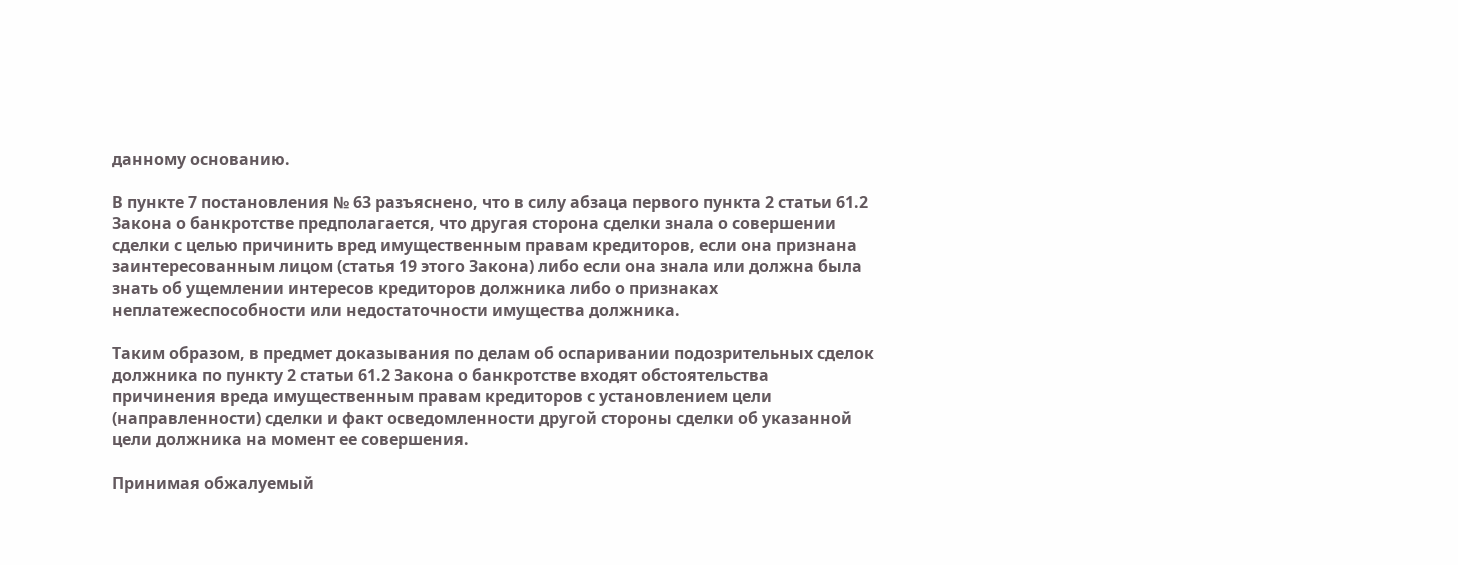данному основанию.

В пункте 7 постановления № 63 разъяснено, что в силу абзаца первого пункта 2 статьи 61.2 Закона о банкротстве предполагается, что другая сторона сделки знала о совершении сделки с целью причинить вред имущественным правам кредиторов, если она признана заинтересованным лицом (статья 19 этого Закона) либо если она знала или должна была знать об ущемлении интересов кредиторов должника либо о признаках неплатежеспособности или недостаточности имущества должника.

Таким образом, в предмет доказывания по делам об оспаривании подозрительных сделок должника по пункту 2 статьи 61.2 Закона о банкротстве входят обстоятельства причинения вреда имущественным правам кредиторов с установлением цели (направленности) сделки и факт осведомленности другой стороны сделки об указанной цели должника на момент ее совершения.

Принимая обжалуемый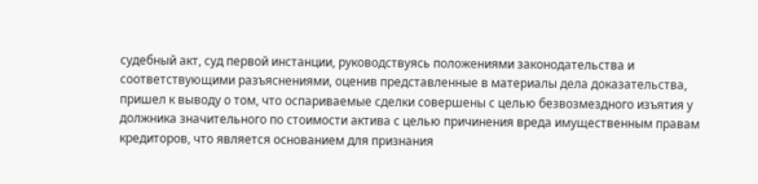судебный акт, суд первой инстанции, руководствуясь положениями законодательства и соответствующими разъяснениями, оценив представленные в материалы дела доказательства, пришел к выводу о том, что оспариваемые сделки совершены с целью безвозмездного изъятия у должника значительного по стоимости актива с целью причинения вреда имущественным правам кредиторов, что является основанием для признания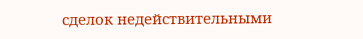сделок недействительными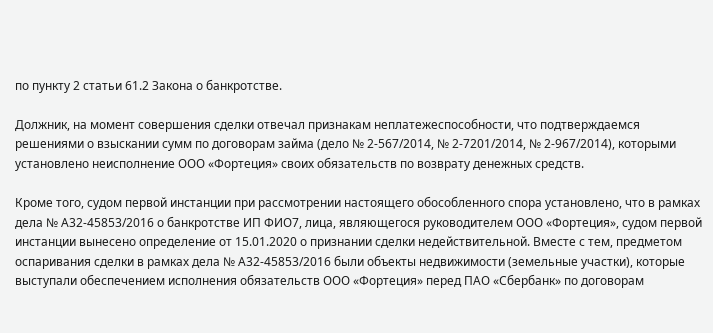по пункту 2 статьи 61.2 Закона о банкротстве.

Должник, на момент совершения сделки отвечал признакам неплатежеспособности, что подтверждаемся решениями о взыскании сумм по договорам займа (дело № 2-567/2014, № 2-7201/2014, № 2-967/2014), которыми установлено неисполнение ООО «Фортеция» своих обязательств по возврату денежных средств.

Кроме того, судом первой инстанции при рассмотрении настоящего обособленного спора установлено, что в рамках дела № А32-45853/2016 о банкротстве ИП ФИО7, лица, являющегося руководителем ООО «Фортеция», судом первой инстанции вынесено определение от 15.01.2020 о признании сделки недействительной. Вместе с тем, предметом оспаривания сделки в рамках дела № А32-45853/2016 были объекты недвижимости (земельные участки), которые выступали обеспечением исполнения обязательств ООО «Фортеция» перед ПАО «Сбербанк» по договорам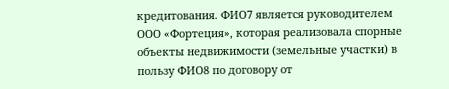кредитования. ФИО7 является руководителем ООО «Фортеция», которая реализовала спорные объекты недвижимости (земельные участки) в пользу ФИО8 по договору от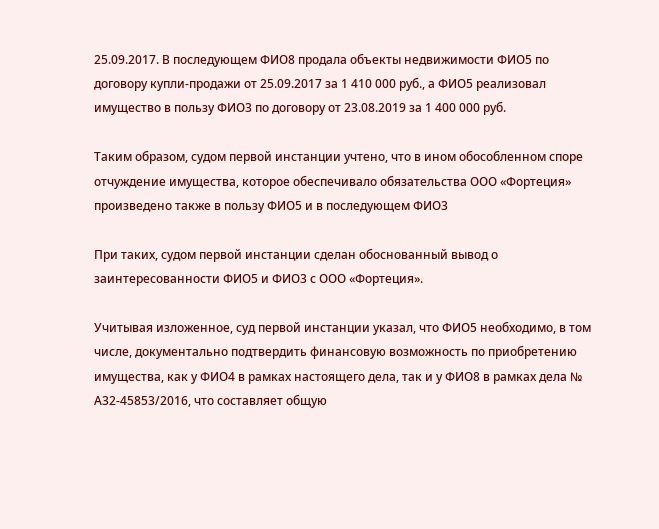25.09.2017. В последующем ФИО8 продала объекты недвижимости ФИО5 по договору купли-продажи от 25.09.2017 за 1 410 000 руб., а ФИО5 реализовал имущество в пользу ФИО3 по договору от 23.08.2019 за 1 400 000 руб.

Таким образом, судом первой инстанции учтено, что в ином обособленном споре отчуждение имущества, которое обеспечивало обязательства ООО «Фортеция» произведено также в пользу ФИО5 и в последующем ФИО3

При таких, судом первой инстанции сделан обоснованный вывод о заинтересованности ФИО5 и ФИО3 с ООО «Фортеция».

Учитывая изложенное, суд первой инстанции указал, что ФИО5 необходимо, в том числе, документально подтвердить финансовую возможность по приобретению имущества, как у ФИО4 в рамках настоящего дела, так и у ФИО8 в рамках дела № А32-45853/2016, что составляет общую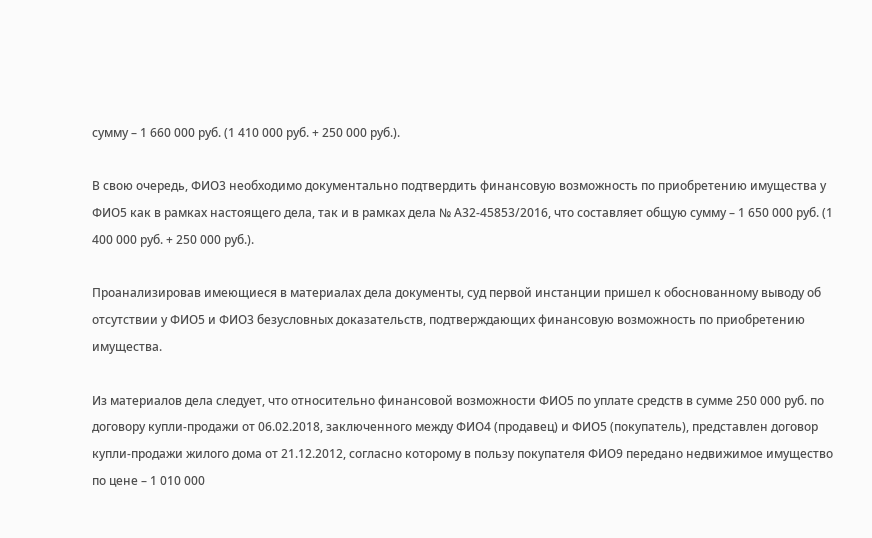сумму – 1 660 000 руб. (1 410 000 руб. + 250 000 руб.).

В свою очередь, ФИО3 необходимо документально подтвердить финансовую возможность по приобретению имущества у ФИО5 как в рамках настоящего дела, так и в рамках дела № А32-45853/2016, что составляет общую сумму – 1 650 000 руб. (1 400 000 руб. + 250 000 руб.).

Проанализировав имеющиеся в материалах дела документы, суд первой инстанции пришел к обоснованному выводу об отсутствии у ФИО5 и ФИО3 безусловных доказательств, подтверждающих финансовую возможность по приобретению имущества.

Из материалов дела следует, что относительно финансовой возможности ФИО5 по уплате средств в сумме 250 000 руб. по договору купли-продажи от 06.02.2018, заключенного между ФИО4 (продавец) и ФИО5 (покупатель), представлен договор купли-продажи жилого дома от 21.12.2012, согласно которому в пользу покупателя ФИО9 передано недвижимое имущество по цене – 1 010 000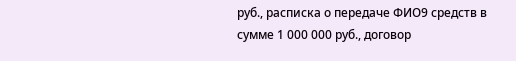руб., расписка о передаче ФИО9 средств в сумме 1 000 000 руб., договор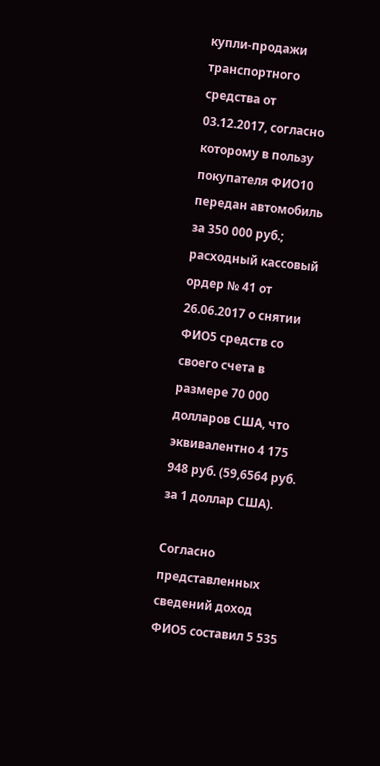купли-продажи транспортного средства от 03.12.2017, согласно которому в пользу покупателя ФИО10 передан автомобиль за 350 000 руб.; расходный кассовый ордер № 41 от 26.06.2017 о снятии ФИО5 средств со своего счета в размере 70 000 долларов США, что эквивалентно 4 175 948 руб. (59,6564 руб. за 1 доллар США).

Согласно представленных сведений доход ФИО5 составил 5 535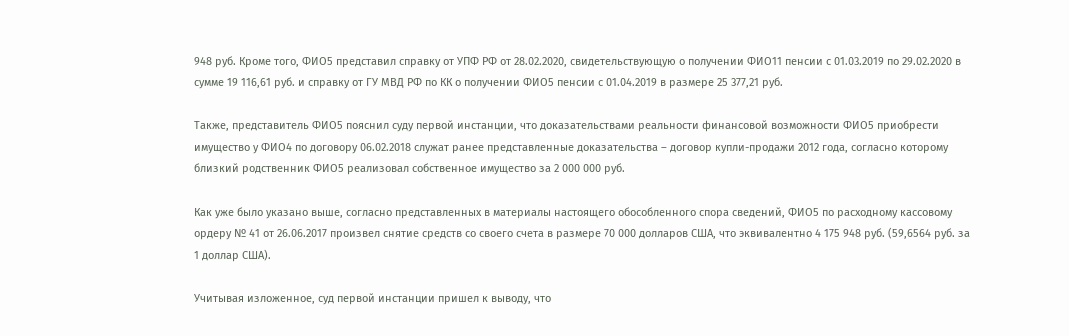948 руб. Кроме того, ФИО5 представил справку от УПФ РФ от 28.02.2020, свидетельствующую о получении ФИО11 пенсии с 01.03.2019 по 29.02.2020 в сумме 19 116,61 руб. и справку от ГУ МВД РФ по КК о получении ФИО5 пенсии с 01.04.2019 в размере 25 377,21 руб.

Также, представитель ФИО5 пояснил суду первой инстанции, что доказательствами реальности финансовой возможности ФИО5 приобрести имущество у ФИО4 по договору 06.02.2018 служат ранее представленные доказательства – договор купли-продажи 2012 года, согласно которому близкий родственник ФИО5 реализовал собственное имущество за 2 000 000 руб.

Как уже было указано выше, согласно представленных в материалы настоящего обособленного спора сведений, ФИО5 по расходному кассовому ордеру № 41 от 26.06.2017 произвел снятие средств со своего счета в размере 70 000 долларов США, что эквивалентно 4 175 948 руб. (59,6564 руб. за 1 доллар США).

Учитывая изложенное, суд первой инстанции пришел к выводу, что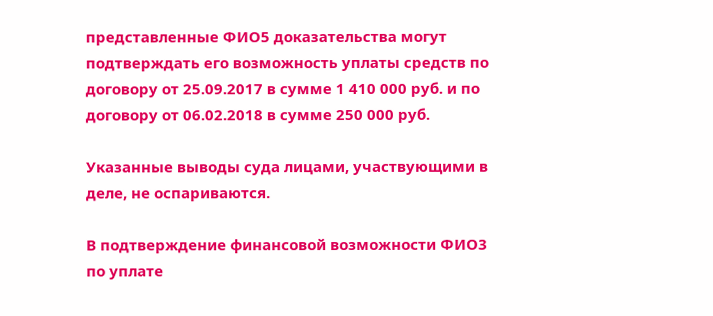представленные ФИО5 доказательства могут подтверждать его возможность уплаты средств по договору от 25.09.2017 в сумме 1 410 000 руб. и по договору от 06.02.2018 в сумме 250 000 руб.

Указанные выводы суда лицами, участвующими в деле, не оспариваются.

В подтверждение финансовой возможности ФИО3 по уплате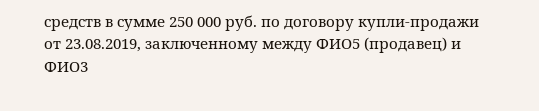средств в сумме 250 000 руб. по договору купли-продажи от 23.08.2019, заключенному между ФИО5 (продавец) и ФИО3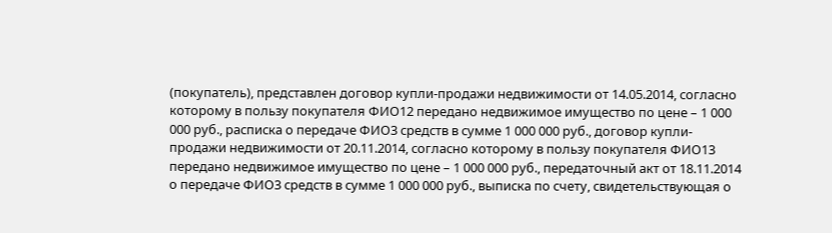(покупатель), представлен договор купли-продажи недвижимости от 14.05.2014, согласно которому в пользу покупателя ФИО12 передано недвижимое имущество по цене – 1 000 000 руб., расписка о передаче ФИО3 средств в сумме 1 000 000 руб., договор купли-продажи недвижимости от 20.11.2014, согласно которому в пользу покупателя ФИО13 передано недвижимое имущество по цене – 1 000 000 руб., передаточный акт от 18.11.2014 о передаче ФИО3 средств в сумме 1 000 000 руб., выписка по счету, свидетельствующая о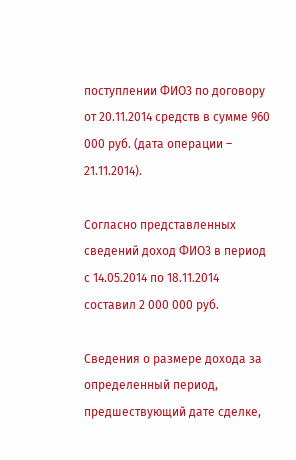поступлении ФИО3 по договору от 20.11.2014 средств в сумме 960 000 руб. (дата операции – 21.11.2014).

Согласно представленных сведений доход ФИО3 в период с 14.05.2014 по 18.11.2014 составил 2 000 000 руб.

Сведения о размере дохода за определенный период, предшествующий дате сделке,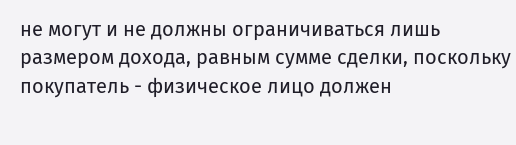не могут и не должны ограничиваться лишь размером дохода, равным сумме сделки, поскольку покупатель - физическое лицо должен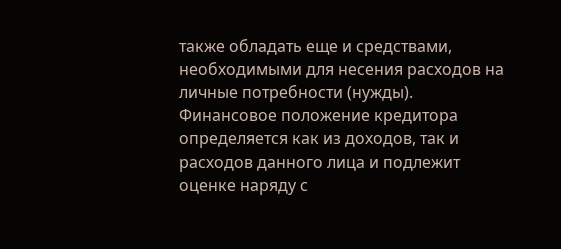также обладать еще и средствами, необходимыми для несения расходов на личные потребности (нужды). Финансовое положение кредитора определяется как из доходов, так и расходов данного лица и подлежит оценке наряду с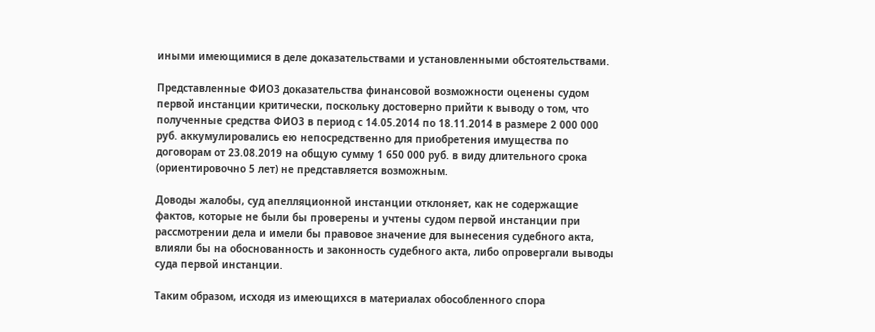иными имеющимися в деле доказательствами и установленными обстоятельствами.

Представленные ФИО3 доказательства финансовой возможности оценены судом первой инстанции критически, поскольку достоверно прийти к выводу о том, что полученные средства ФИО3 в период с 14.05.2014 по 18.11.2014 в размере 2 000 000 руб. аккумулировались ею непосредственно для приобретения имущества по договорам от 23.08.2019 на общую сумму 1 650 000 руб. в виду длительного срока (ориентировочно 5 лет) не представляется возможным.

Доводы жалобы, суд апелляционной инстанции отклоняет, как не содержащие фактов, которые не были бы проверены и учтены судом первой инстанции при рассмотрении дела и имели бы правовое значение для вынесения судебного акта, влияли бы на обоснованность и законность судебного акта, либо опровергали выводы суда первой инстанции.

Таким образом, исходя из имеющихся в материалах обособленного спора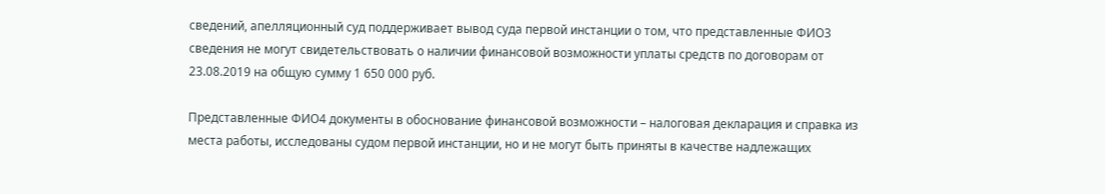сведений, апелляционный суд поддерживает вывод суда первой инстанции о том, что представленные ФИО3 сведения не могут свидетельствовать о наличии финансовой возможности уплаты средств по договорам от 23.08.2019 на общую сумму 1 650 000 руб.

Представленные ФИО4 документы в обоснование финансовой возможности – налоговая декларация и справка из места работы, исследованы судом первой инстанции, но и не могут быть приняты в качестве надлежащих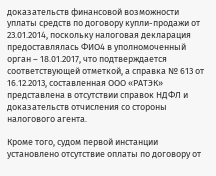доказательств финансовой возможности уплаты средств по договору купли-продажи от 23.01.2014, поскольку налоговая декларация предоставлялась ФИО4 в уполномоченный орган – 18.01.2017, что подтверждается соответствующей отметкой, а справка № 613 от 16.12.2013, составленная ООО «РАТЭК» представлена в отсутствии справок НДФЛ и доказательств отчисления со стороны налогового агента.

Кроме того, судом первой инстанции установлено отсутствие оплаты по договору от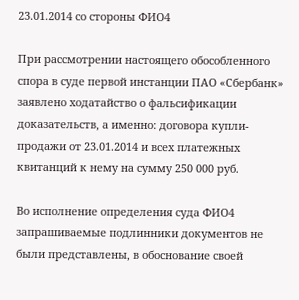23.01.2014 со стороны ФИО4

При рассмотрении настоящего обособленного спора в суде первой инстанции ПАО «Сбербанк» заявлено ходатайство о фальсификации доказательств, а именно: договора купли-продажи от 23.01.2014 и всех платежных квитанций к нему на сумму 250 000 руб.

Во исполнение определения суда ФИО4 запрашиваемые подлинники документов не были представлены, в обоснование своей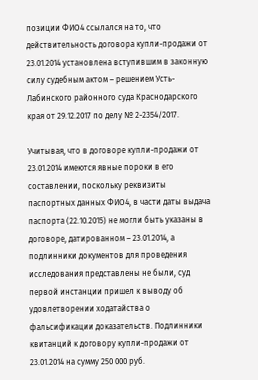позиции ФИО4 ссылался на то, что действительность договора купли-продажи от 23.01.2014 установлена вступившим в законную силу судебным актом – решением Усть-Лабинского районного суда Краснодарского края от 29.12.2017 по делу № 2-2354/2017.

Учитывая, что в договоре купли-продажи от 23.01.2014 имеются явные пороки в его составлении, поскольку реквизиты паспортных данных ФИО4, в части даты выдача паспорта (22.10.2015) не могли быть указаны в договоре, датированном – 23.01.2014, а подлинники документов для проведения исследования представлены не были, суд первой инстанции пришел к выводу об удовлетворении ходатайства о фальсификации доказательств. Подлинники квитанций к договору купли-продажи от 23.01.2014 на сумму 250 000 руб.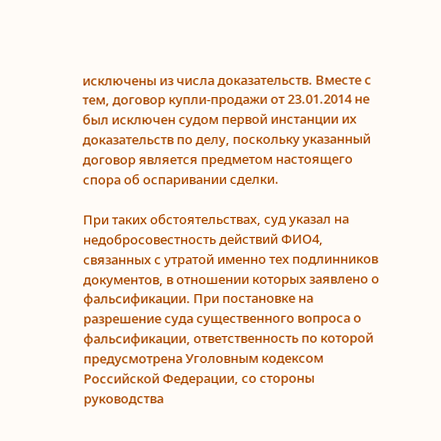исключены из числа доказательств. Вместе с тем, договор купли-продажи от 23.01.2014 не был исключен судом первой инстанции их доказательств по делу, поскольку указанный договор является предметом настоящего спора об оспаривании сделки.

При таких обстоятельствах, суд указал на недобросовестность действий ФИО4, связанных с утратой именно тех подлинников документов, в отношении которых заявлено о фальсификации. При постановке на разрешение суда существенного вопроса о фальсификации, ответственность по которой предусмотрена Уголовным кодексом Российской Федерации, со стороны руководства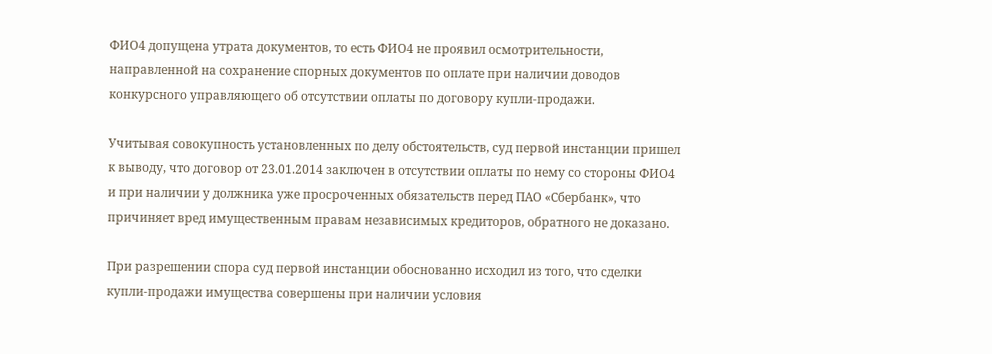ФИО4 допущена утрата документов, то есть ФИО4 не проявил осмотрительности, направленной на сохранение спорных документов по оплате при наличии доводов конкурсного управляющего об отсутствии оплаты по договору купли-продажи.

Учитывая совокупность установленных по делу обстоятельств, суд первой инстанции пришел к выводу, что договор от 23.01.2014 заключен в отсутствии оплаты по нему со стороны ФИО4 и при наличии у должника уже просроченных обязательств перед ПАО «Сбербанк», что причиняет вред имущественным правам независимых кредиторов, обратного не доказано.

При разрешении спора суд первой инстанции обоснованно исходил из того, что сделки купли-продажи имущества совершены при наличии условия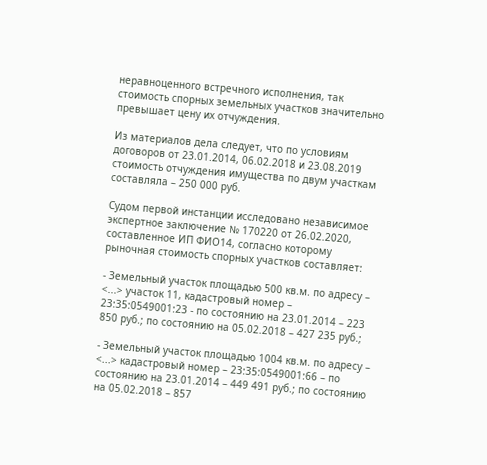неравноценного встречного исполнения, так стоимость спорных земельных участков значительно превышает цену их отчуждения.

Из материалов дела следует, что по условиям договоров от 23.01.2014, 06.02.2018 и 23.08.2019 стоимость отчуждения имущества по двум участкам составляла – 250 000 руб.

Судом первой инстанции исследовано независимое экспертное заключение № 170220 от 26.02.2020, составленное ИП ФИО14, согласно которому рыночная стоимость спорных участков составляет:

- Земельный участок площадью 500 кв.м. по адресу – <...> участок 11, кадастровый номер – 23:35:0549001:23 - по состоянию на 23.01.2014 – 223 850 руб.; по состоянию на 05.02.2018 – 427 235 руб.;

- Земельный участок площадью 1004 кв.м. по адресу – <...> кадастровый номер – 23:35:0549001:66 – по состоянию на 23.01.2014 – 449 491 руб.; по состоянию на 05.02.2018 – 857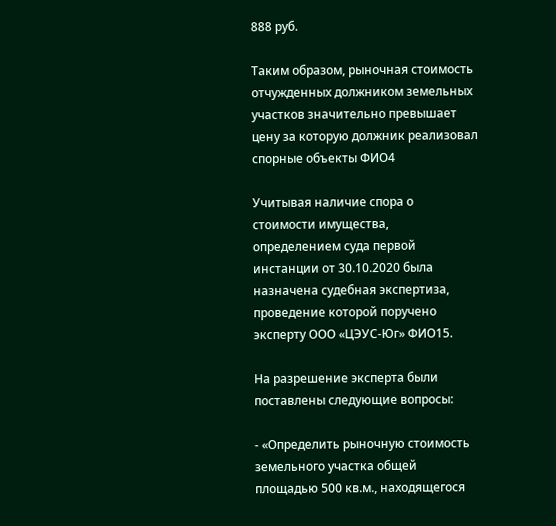888 руб.

Таким образом, рыночная стоимость отчужденных должником земельных участков значительно превышает цену за которую должник реализовал спорные объекты ФИО4

Учитывая наличие спора о стоимости имущества, определением суда первой инстанции от 30.10.2020 была назначена судебная экспертиза, проведение которой поручено эксперту ООО «ЦЭУС-Юг» ФИО15.

На разрешение эксперта были поставлены следующие вопросы:

- «Определить рыночную стоимость земельного участка общей площадью 500 кв.м., находящегося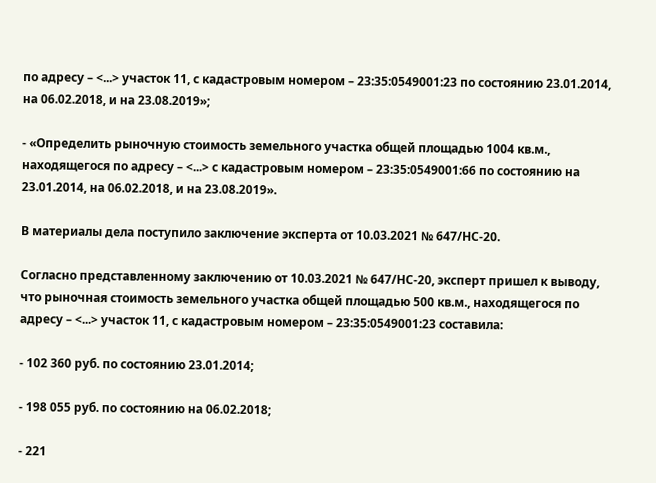по адресу – <...> участок 11, с кадастровым номером – 23:35:0549001:23 по состоянию 23.01.2014, на 06.02.2018, и на 23.08.2019»;

- «Определить рыночную стоимость земельного участка общей площадью 1004 кв.м., находящегося по адресу – <...> с кадастровым номером – 23:35:0549001:66 по состоянию на 23.01.2014, на 06.02.2018, и на 23.08.2019».

В материалы дела поступило заключение эксперта от 10.03.2021 № 647/НС-20.

Согласно представленному заключению от 10.03.2021 № 647/НС-20, эксперт пришел к выводу, что рыночная стоимость земельного участка общей площадью 500 кв.м., находящегося по адресу – <...> участок 11, с кадастровым номером – 23:35:0549001:23 составила:

- 102 360 руб. по состоянию 23.01.2014;

- 198 055 руб. по состоянию на 06.02.2018;

- 221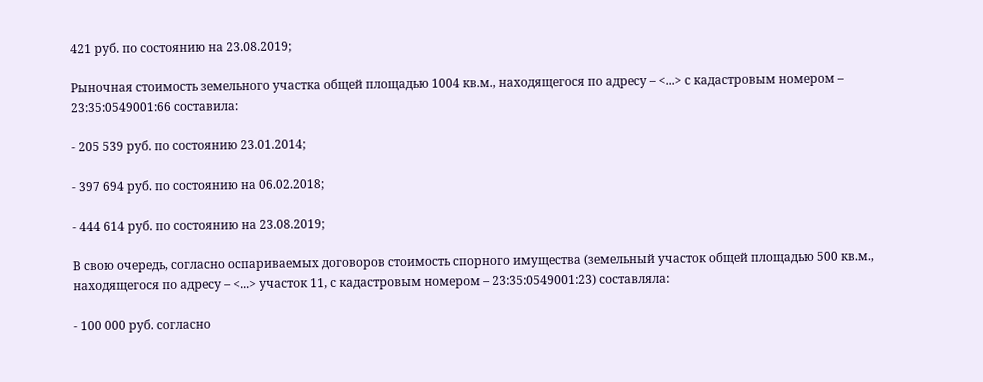421 руб. по состоянию на 23.08.2019;

Рыночная стоимость земельного участка общей площадью 1004 кв.м., находящегося по адресу – <...> с кадастровым номером – 23:35:0549001:66 составила:

- 205 539 руб. по состоянию 23.01.2014;

- 397 694 руб. по состоянию на 06.02.2018;

- 444 614 руб. по состоянию на 23.08.2019;

В свою очередь, согласно оспариваемых договоров стоимость спорного имущества (земельный участок общей площадью 500 кв.м., находящегося по адресу – <...> участок 11, с кадастровым номером – 23:35:0549001:23) составляла:

- 100 000 руб. согласно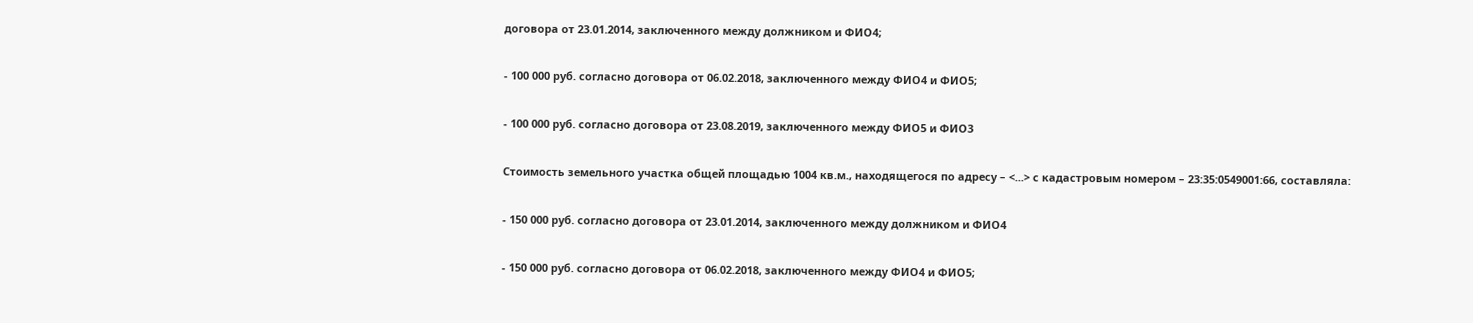договора от 23.01.2014, заключенного между должником и ФИО4;

- 100 000 руб. согласно договора от 06.02.2018, заключенного между ФИО4 и ФИО5;

- 100 000 руб. согласно договора от 23.08.2019, заключенного между ФИО5 и ФИО3

Стоимость земельного участка общей площадью 1004 кв.м., находящегося по адресу – <...> с кадастровым номером – 23:35:0549001:66, составляла:

- 150 000 руб. согласно договора от 23.01.2014, заключенного между должником и ФИО4

- 150 000 руб. согласно договора от 06.02.2018, заключенного между ФИО4 и ФИО5;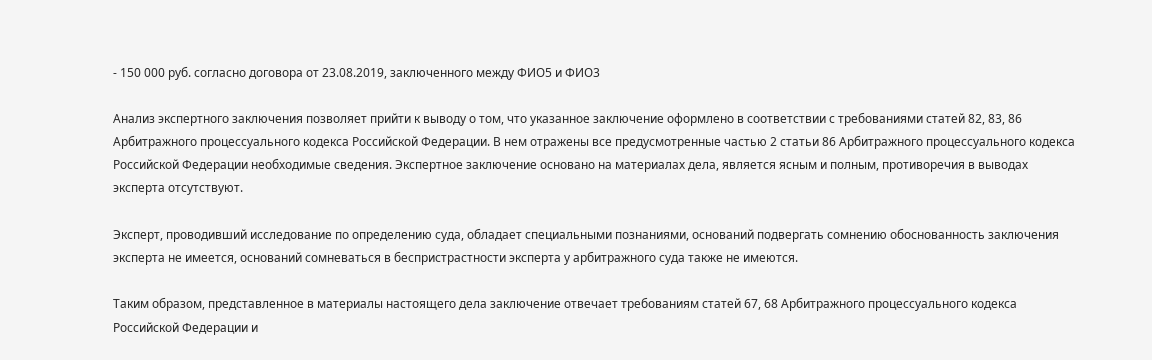- 150 000 руб. согласно договора от 23.08.2019, заключенного между ФИО5 и ФИО3

Анализ экспертного заключения позволяет прийти к выводу о том, что указанное заключение оформлено в соответствии с требованиями статей 82, 83, 86 Арбитражного процессуального кодекса Российской Федерации. В нем отражены все предусмотренные частью 2 статьи 86 Арбитражного процессуального кодекса Российской Федерации необходимые сведения. Экспертное заключение основано на материалах дела, является ясным и полным, противоречия в выводах эксперта отсутствуют.

Эксперт, проводивший исследование по определению суда, обладает специальными познаниями, оснований подвергать сомнению обоснованность заключения эксперта не имеется, оснований сомневаться в беспристрастности эксперта у арбитражного суда также не имеются.

Таким образом, представленное в материалы настоящего дела заключение отвечает требованиям статей 67, 68 Арбитражного процессуального кодекса Российской Федерации и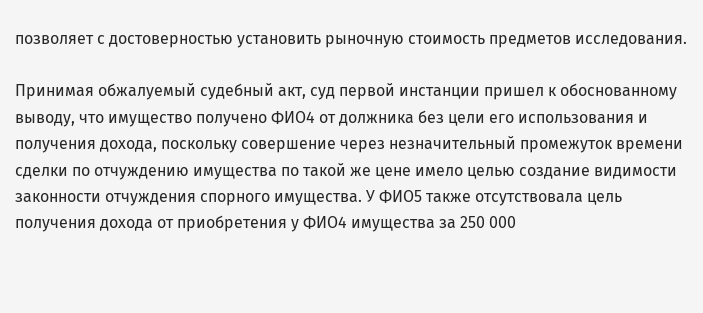позволяет с достоверностью установить рыночную стоимость предметов исследования.

Принимая обжалуемый судебный акт, суд первой инстанции пришел к обоснованному выводу, что имущество получено ФИО4 от должника без цели его использования и получения дохода, поскольку совершение через незначительный промежуток времени сделки по отчуждению имущества по такой же цене имело целью создание видимости законности отчуждения спорного имущества. У ФИО5 также отсутствовала цель получения дохода от приобретения у ФИО4 имущества за 250 000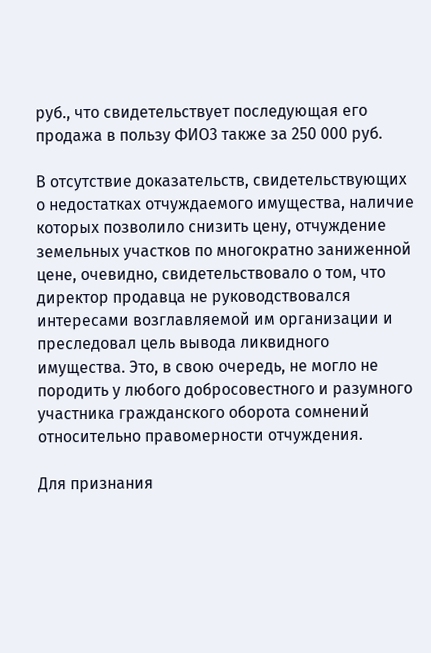руб., что свидетельствует последующая его продажа в пользу ФИО3 также за 250 000 руб.

В отсутствие доказательств, свидетельствующих о недостатках отчуждаемого имущества, наличие которых позволило снизить цену, отчуждение земельных участков по многократно заниженной цене, очевидно, свидетельствовало о том, что директор продавца не руководствовался интересами возглавляемой им организации и преследовал цель вывода ликвидного имущества. Это, в свою очередь, не могло не породить у любого добросовестного и разумного участника гражданского оборота сомнений относительно правомерности отчуждения.

Для признания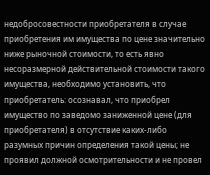недобросовестности приобретателя в случае приобретения им имущества по цене значительно ниже рыночной стоимости, то есть явно несоразмерной действительной стоимости такого имущества, необходимо установить, что приобретатель: осознавал, что приобрел имущество по заведомо заниженной цене (для приобретателя) в отсутствие каких-либо разумных причин определения такой цены; не проявил должной осмотрительности и не провел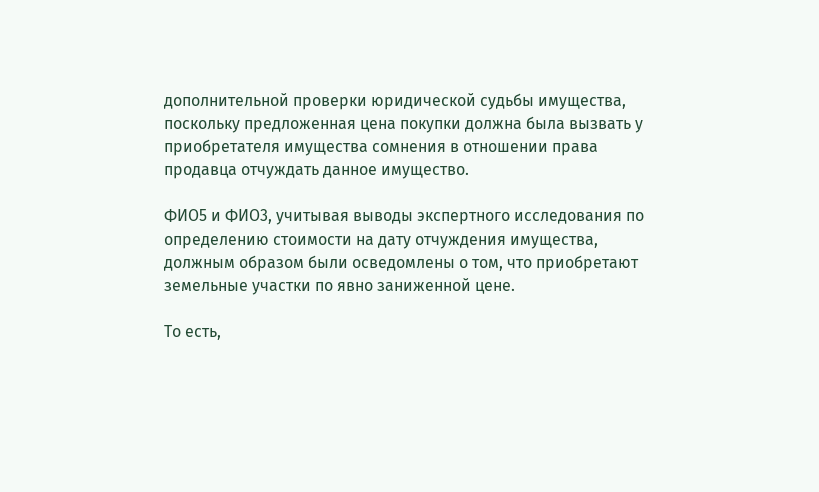дополнительной проверки юридической судьбы имущества, поскольку предложенная цена покупки должна была вызвать у приобретателя имущества сомнения в отношении права продавца отчуждать данное имущество.

ФИО5 и ФИО3, учитывая выводы экспертного исследования по определению стоимости на дату отчуждения имущества, должным образом были осведомлены о том, что приобретают земельные участки по явно заниженной цене.

То есть,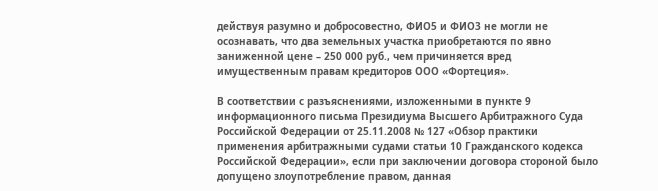действуя разумно и добросовестно, ФИО5 и ФИО3 не могли не осознавать, что два земельных участка приобретаются по явно заниженной цене – 250 000 руб., чем причиняется вред имущественным правам кредиторов ООО «Фортеция».

В соответствии с разъяснениями, изложенными в пункте 9 информационного письма Президиума Высшего Арбитражного Суда Российской Федерации от 25.11.2008 № 127 «Обзор практики применения арбитражными судами статьи 10 Гражданского кодекса Российской Федерации», если при заключении договора стороной было допущено злоупотребление правом, данная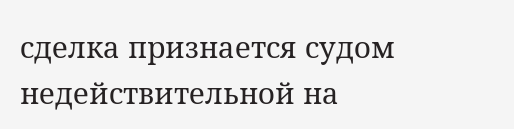сделка признается судом недействительной на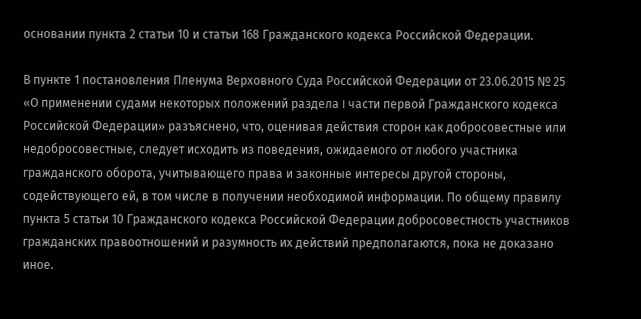основании пункта 2 статьи 10 и статьи 168 Гражданского кодекса Российской Федерации.

В пункте 1 постановления Пленума Верховного Суда Российской Федерации от 23.06.2015 № 25 «О применении судами некоторых положений раздела I части первой Гражданского кодекса Российской Федерации» разъяснено, что, оценивая действия сторон как добросовестные или недобросовестные, следует исходить из поведения, ожидаемого от любого участника гражданского оборота, учитывающего права и законные интересы другой стороны, содействующего ей, в том числе в получении необходимой информации. По общему правилу пункта 5 статьи 10 Гражданского кодекса Российской Федерации добросовестность участников гражданских правоотношений и разумность их действий предполагаются, пока не доказано иное.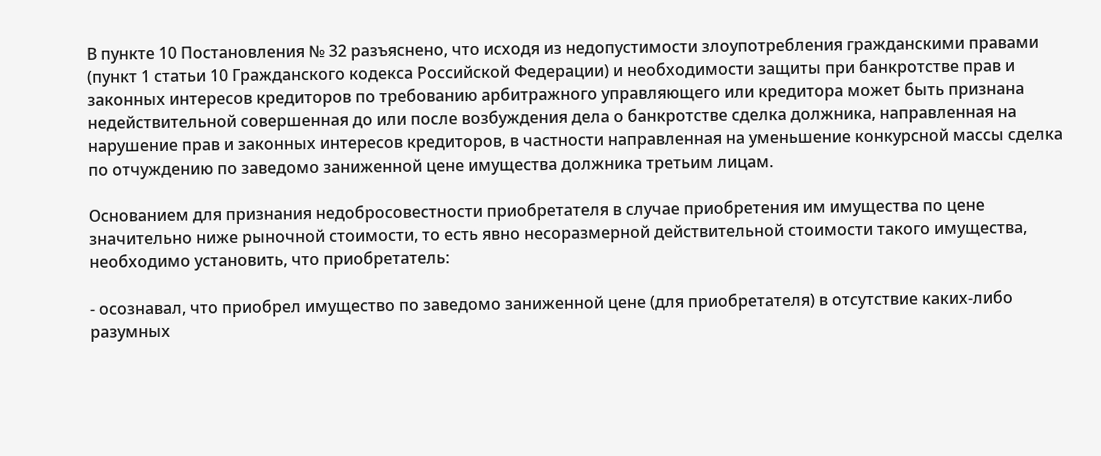В пункте 10 Постановления № 32 разъяснено, что исходя из недопустимости злоупотребления гражданскими правами (пункт 1 статьи 10 Гражданского кодекса Российской Федерации) и необходимости защиты при банкротстве прав и законных интересов кредиторов по требованию арбитражного управляющего или кредитора может быть признана недействительной совершенная до или после возбуждения дела о банкротстве сделка должника, направленная на нарушение прав и законных интересов кредиторов, в частности направленная на уменьшение конкурсной массы сделка по отчуждению по заведомо заниженной цене имущества должника третьим лицам.

Основанием для признания недобросовестности приобретателя в случае приобретения им имущества по цене значительно ниже рыночной стоимости, то есть явно несоразмерной действительной стоимости такого имущества, необходимо установить, что приобретатель:

- осознавал, что приобрел имущество по заведомо заниженной цене (для приобретателя) в отсутствие каких-либо разумных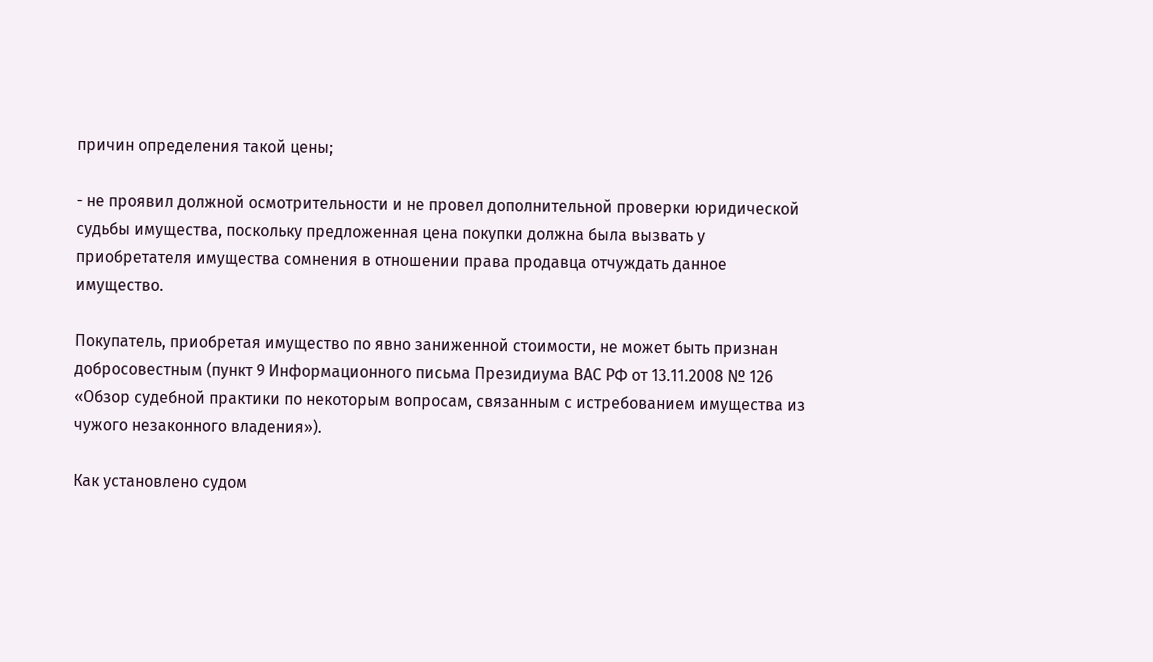причин определения такой цены;

- не проявил должной осмотрительности и не провел дополнительной проверки юридической судьбы имущества, поскольку предложенная цена покупки должна была вызвать у приобретателя имущества сомнения в отношении права продавца отчуждать данное имущество.

Покупатель, приобретая имущество по явно заниженной стоимости, не может быть признан добросовестным (пункт 9 Информационного письма Президиума ВАС РФ от 13.11.2008 № 126 «Обзор судебной практики по некоторым вопросам, связанным с истребованием имущества из чужого незаконного владения»).

Как установлено судом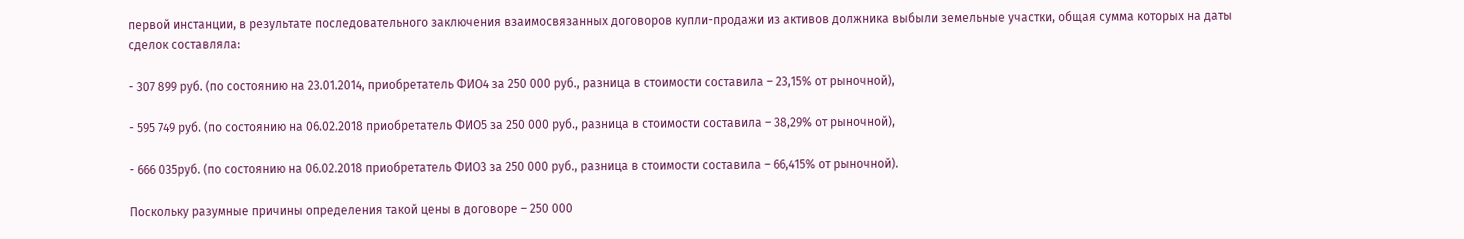первой инстанции, в результате последовательного заключения взаимосвязанных договоров купли-продажи из активов должника выбыли земельные участки, общая сумма которых на даты сделок составляла:

- 307 899 руб. (по состоянию на 23.01.2014, приобретатель ФИО4 за 250 000 руб., разница в стоимости составила – 23,15% от рыночной),

- 595 749 руб. (по состоянию на 06.02.2018 приобретатель ФИО5 за 250 000 руб., разница в стоимости составила – 38,29% от рыночной),

- 666 035руб. (по состоянию на 06.02.2018 приобретатель ФИО3 за 250 000 руб., разница в стоимости составила – 66,415% от рыночной).

Поскольку разумные причины определения такой цены в договоре – 250 000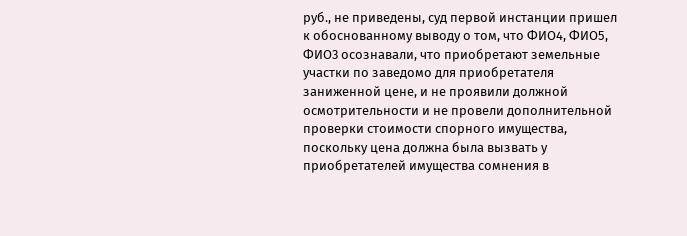руб., не приведены, суд первой инстанции пришел к обоснованному выводу о том, что ФИО4, ФИО5, ФИО3 осознавали, что приобретают земельные участки по заведомо для приобретателя заниженной цене, и не проявили должной осмотрительности и не провели дополнительной проверки стоимости спорного имущества, поскольку цена должна была вызвать у приобретателей имущества сомнения в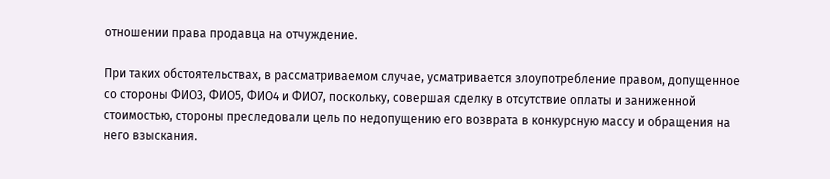отношении права продавца на отчуждение.

При таких обстоятельствах, в рассматриваемом случае, усматривается злоупотребление правом, допущенное со стороны ФИО3, ФИО5, ФИО4 и ФИО7, поскольку, совершая сделку в отсутствие оплаты и заниженной стоимостью, стороны преследовали цель по недопущению его возврата в конкурсную массу и обращения на него взыскания.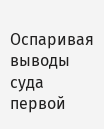Оспаривая выводы суда первой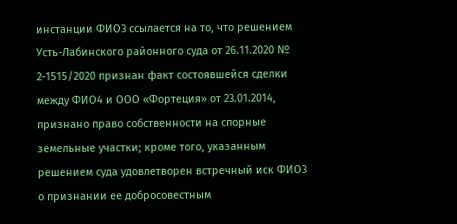инстанции ФИО3 ссылается на то, что решением Усть-Лабинского районного суда от 26.11.2020 № 2-1515/2020 признан факт состоявшейся сделки между ФИО4 и ООО «Фортеция» от 23.01.2014, признано право собственности на спорные земельные участки; кроме того, указанным решением суда удовлетворен встречный иск ФИО3 о признании ее добросовестным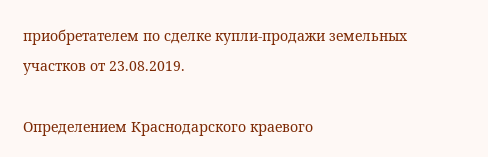приобретателем по сделке купли-продажи земельных участков от 23.08.2019.

Определением Краснодарского краевого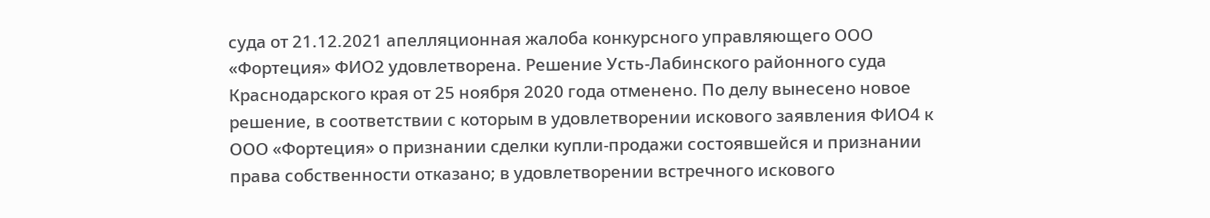суда от 21.12.2021 апелляционная жалоба конкурсного управляющего ООО «Фортеция» ФИО2 удовлетворена. Решение Усть-Лабинского районного суда Краснодарского края от 25 ноября 2020 года отменено. По делу вынесено новое решение, в соответствии с которым в удовлетворении искового заявления ФИО4 к ООО «Фортеция» о признании сделки купли-продажи состоявшейся и признании права собственности отказано; в удовлетворении встречного искового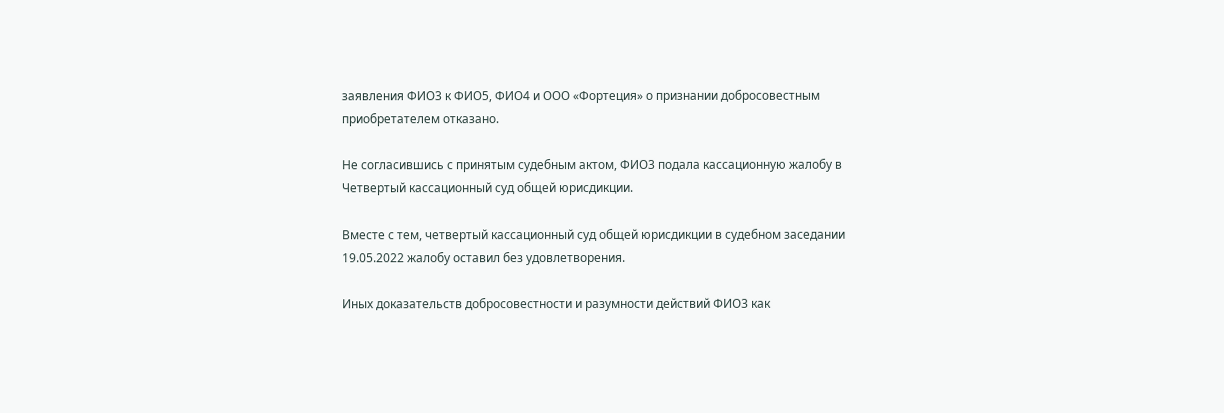заявления ФИО3 к ФИО5, ФИО4 и ООО «Фортеция» о признании добросовестным приобретателем отказано.

Не согласившись с принятым судебным актом, ФИО3 подала кассационную жалобу в Четвертый кассационный суд общей юрисдикции.

Вместе с тем, четвертый кассационный суд общей юрисдикции в судебном заседании 19.05.2022 жалобу оставил без удовлетворения.

Иных доказательств добросовестности и разумности действий ФИО3 как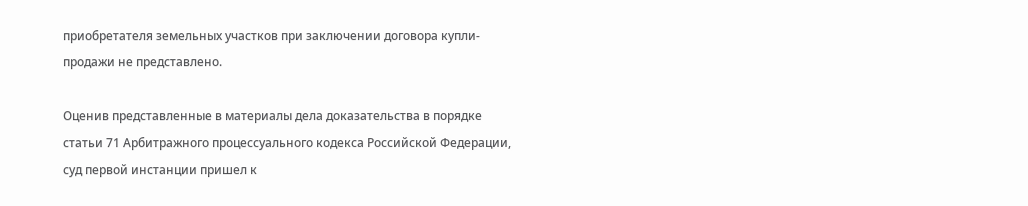приобретателя земельных участков при заключении договора купли-продажи не представлено.

Оценив представленные в материалы дела доказательства в порядке статьи 71 Арбитражного процессуального кодекса Российской Федерации, суд первой инстанции пришел к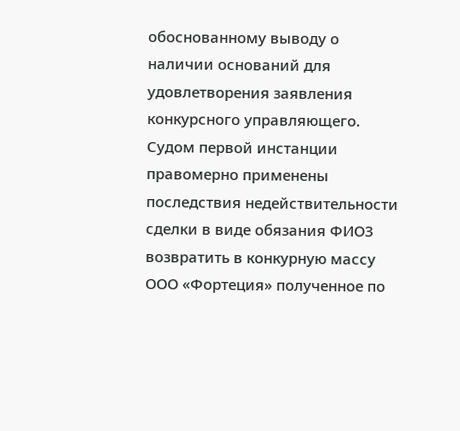обоснованному выводу о наличии оснований для удовлетворения заявления конкурсного управляющего. Судом первой инстанции правомерно применены последствия недействительности сделки в виде обязания ФИО3 возвратить в конкурную массу ООО «Фортеция» полученное по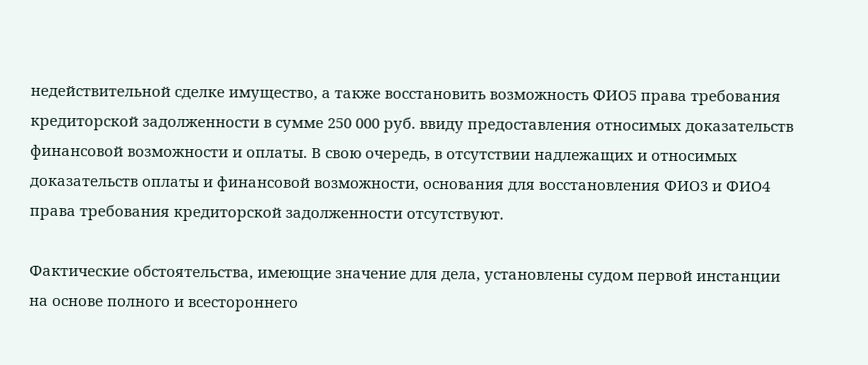недействительной сделке имущество, а также восстановить возможность ФИО5 права требования кредиторской задолженности в сумме 250 000 руб. ввиду предоставления относимых доказательств финансовой возможности и оплаты. В свою очередь, в отсутствии надлежащих и относимых доказательств оплаты и финансовой возможности, основания для восстановления ФИО3 и ФИО4 права требования кредиторской задолженности отсутствуют.

Фактические обстоятельства, имеющие значение для дела, установлены судом первой инстанции на основе полного и всестороннего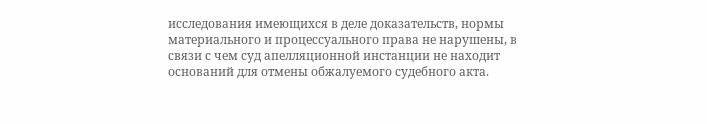исследования имеющихся в деле доказательств, нормы материального и процессуального права не нарушены, в связи с чем суд апелляционной инстанции не находит оснований для отмены обжалуемого судебного акта.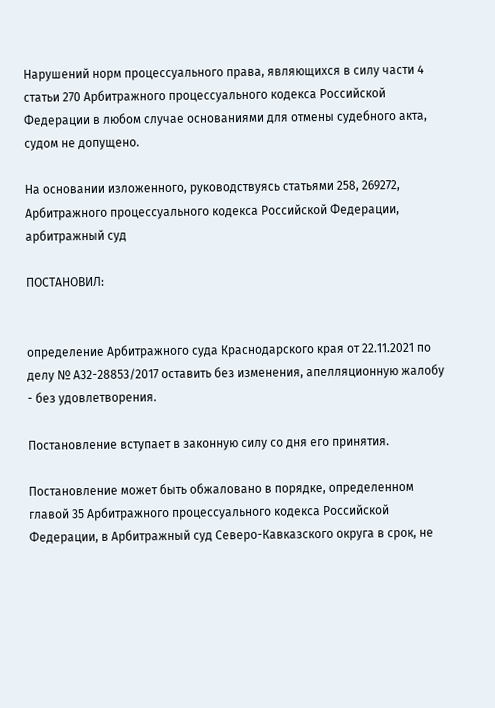Нарушений норм процессуального права, являющихся в силу части 4 статьи 270 Арбитражного процессуального кодекса Российской Федерации в любом случае основаниями для отмены судебного акта, судом не допущено.

На основании изложенного, руководствуясь статьями 258, 269272, Арбитражного процессуального кодекса Российской Федерации, арбитражный суд

ПОСТАНОВИЛ:


определение Арбитражного суда Краснодарского края от 22.11.2021 по делу № А32-28853/2017 оставить без изменения, апелляционную жалобу - без удовлетворения.

Постановление вступает в законную силу со дня его принятия.

Постановление может быть обжаловано в порядке, определенном главой 35 Арбитражного процессуального кодекса Российской Федерации, в Арбитражный суд Северо-Кавказского округа в срок, не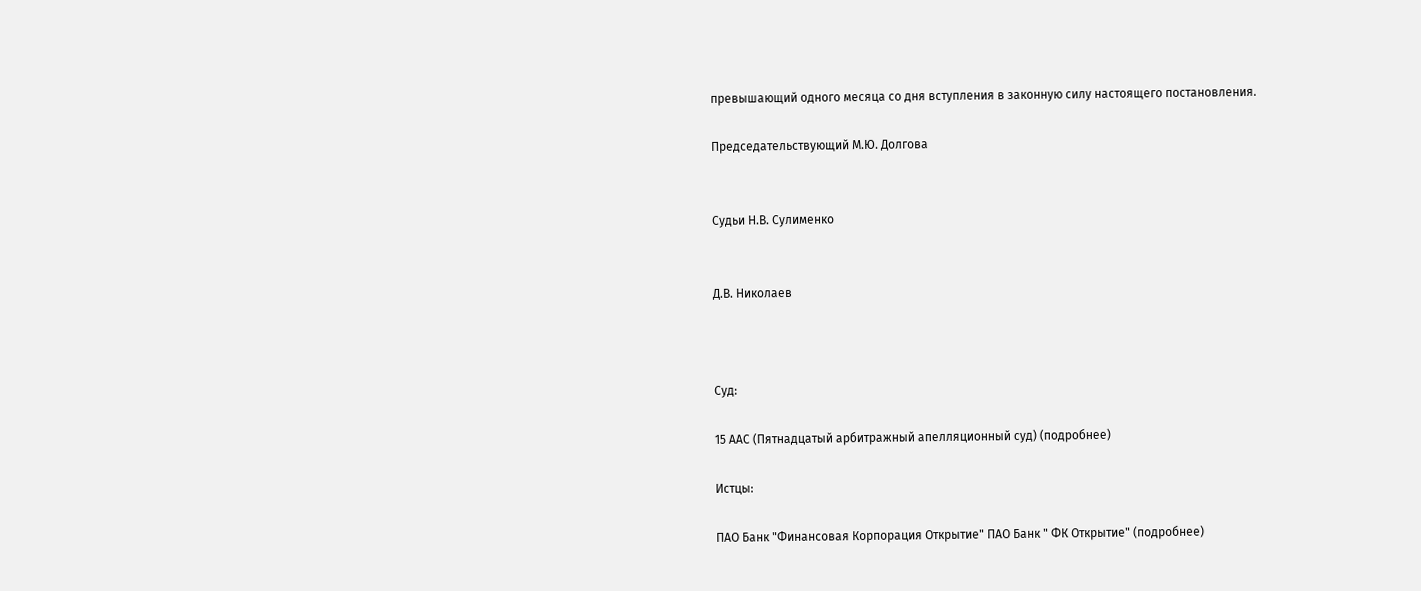превышающий одного месяца со дня вступления в законную силу настоящего постановления.

Председательствующий М.Ю. Долгова


Судьи Н.В. Сулименко


Д.В. Николаев



Суд:

15 ААС (Пятнадцатый арбитражный апелляционный суд) (подробнее)

Истцы:

ПАО Банк "Финансовая Корпорация Открытие" ПАО Банк " ФК Открытие" (подробнее)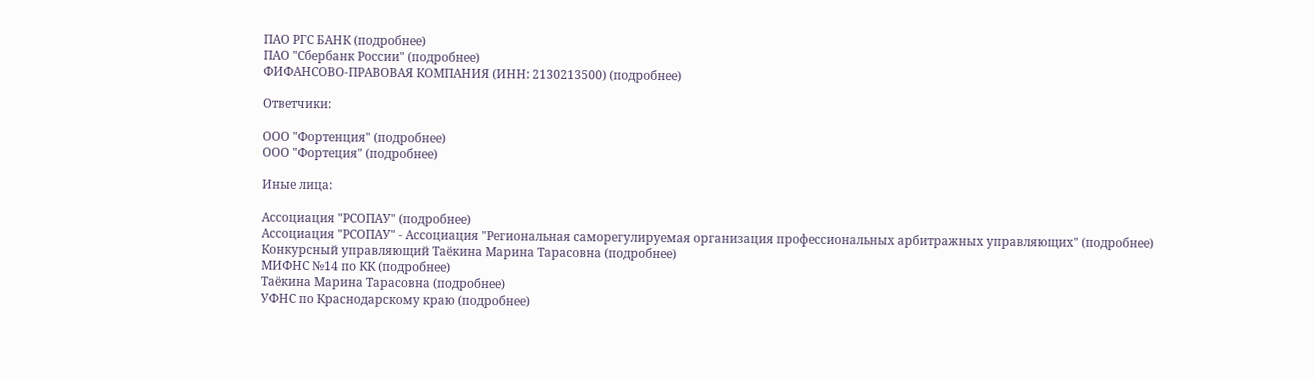ПАО РГС БАНК (подробнее)
ПАО "Сбербанк России" (подробнее)
ФИФАНСОВО-ПРАВОВАЯ КОМПАНИЯ (ИНН: 2130213500) (подробнее)

Ответчики:

ООО "Фортенция" (подробнее)
ООО "Фортеция" (подробнее)

Иные лица:

Ассоциация "РСОПАУ" (подробнее)
Ассоциация "РСОПАУ" - Ассоциация "Региональная саморегулируемая организация профессиональных арбитражных управляющих" (подробнее)
Конкурсный управляющий Таёкина Марина Тарасовна (подробнее)
МИФНС №14 по КК (подробнее)
Таёкина Марина Тарасовна (подробнее)
УФНС по Краснодарскому краю (подробнее)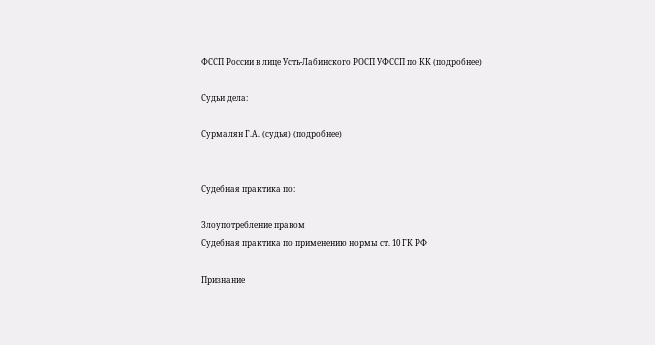ФССП России в лице Усть-Лабинского РОСП УФССП по КК (подробнее)

Судьи дела:

Сурмалян Г.А. (судья) (подробнее)


Судебная практика по:

Злоупотребление правом
Судебная практика по применению нормы ст. 10 ГК РФ

Признание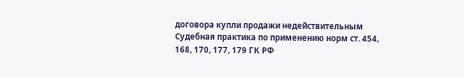договора купли продажи недействительным
Судебная практика по применению норм ст. 454, 168, 170, 177, 179 ГК РФ